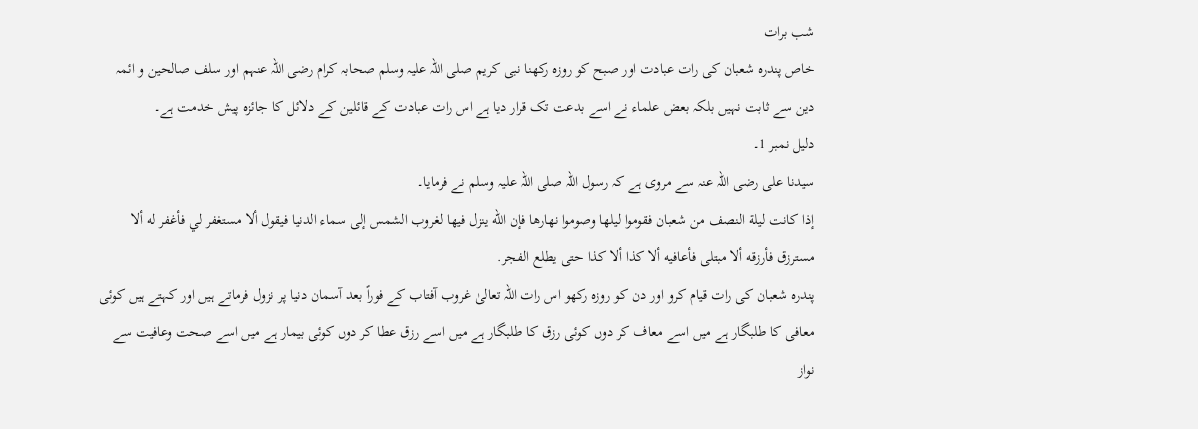شب برات
خاص پندرہ شعبان کی رات عبادت اور صبح کو روزہ رکھنا نبی کریم صلی اللہ علیہ وسلم صحابہ کرام رضی اللہ عنہم اور سلف صالحین و ائمہ دین سے ثابت نہیں بلکہ بعض علماء نے اسے بدعت تک قرار دیا ہے اس رات عبادت کے قائلین کے دلائل کا جائزہ پیش خدمت ہے۔
دلیل نمبر 1۔
سیدنا علی رضی اللہ عنہ سے مروی ہے کہ رسول اللہ صلی اللہ علیہ وسلم نے فرمایا۔
إذا كانت ليلة النصف من شعبان فقوموا ليلها وصوموا نهارها فإن الله ينزل فيها لغروب الشمس إلى سماء الدنيا فيقول ألا مستغفر لي فأغفر له ألا مسترزق فأرزقه ألا مبتلى فأعافيه ألا كذا ألا كذا حتى يطلع الفجر.
پندرہ شعبان کی رات قیام کرو اور دن کو روزہ رکھو اس رات اللہ تعالیٰ غروب آفتاب کے فوراً بعد آسمان دنیا پر نزول فرماتے ہیں اور کہتے ہیں کوئی معافی کا طلبگار ہے میں اسے معاف کر دوں کوئی رزق کا طلبگار ہے میں اسے رزق عطا کر دوں کوئی بیمار ہے میں اسے صحت وعافیت سے نواز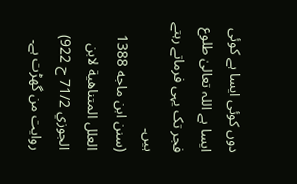دوں کوئی ایسا ہے کوئی ایسا ہے اللہ تعالیٰ طلوع فجر تک یہی فرماتے رہتے ہیں۔
(سنن ابن ماجه 1388 العلل المتناهية لابن الجوزي 71/2 ح 922)
روایت من گھڑت ہے۔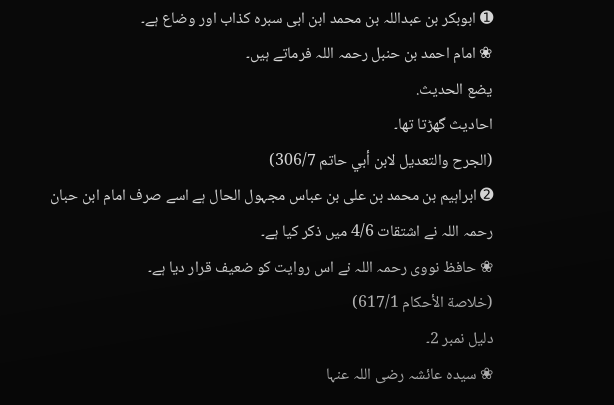➊ ابوبکر بن عبداللہ بن محمد ابن ابی سبرہ کذاب اور وضاع ہے۔
❀ امام احمد بن حنبل رحمہ اللہ فرماتے ہیں۔
يضع الحديث.
احادیث گھڑتا تھا۔
(الجرح والتعديل لابن أبي حاتم 306/7)
➋ ابراہیم بن محمد بن علی بن عباس مجہول الحال ہے اسے صرف امام ابن حبان رحمہ اللہ نے اشتقات 4/6 میں ذکر کیا ہے۔
❀ حافظ نووی رحمہ اللہ نے اس روایت کو ضعیف قرار دیا ہے۔
(خلاصة الأحكام 617/1)
دلیل نمبر 2۔
❀ سیدہ عائشہ رضی اللہ عنہا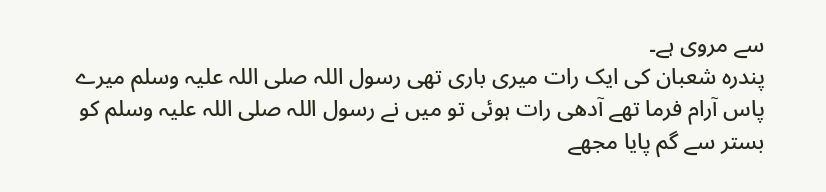سے مروی ہے۔
پندرہ شعبان کی ایک رات میری باری تھی رسول اللہ صلی اللہ علیہ وسلم میرے پاس آرام فرما تھے آدھی رات ہوئی تو میں نے رسول اللہ صلی اللہ علیہ وسلم کو بستر سے گم پایا مجھے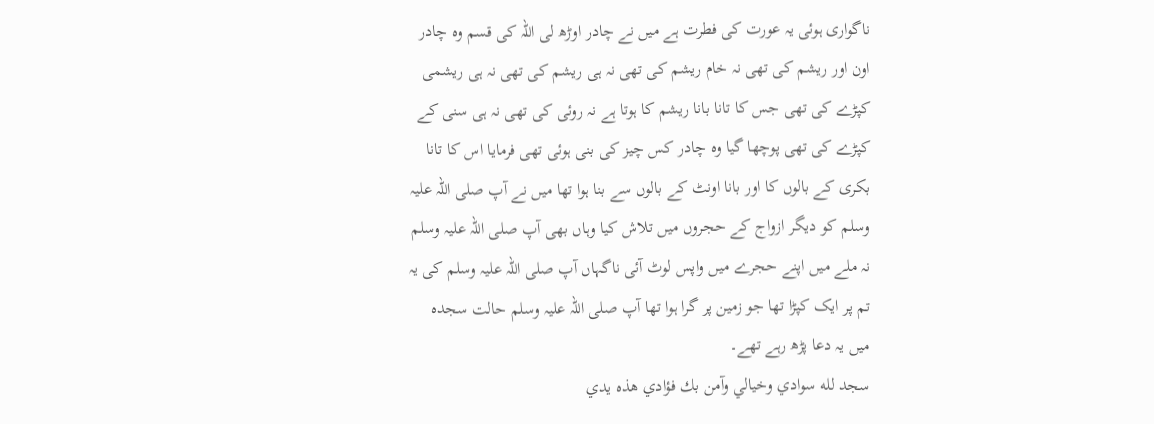ناگواری ہوئی یہ عورت کی فطرت ہے میں نے چادر اوڑھ لی اللہ کی قسم وہ چادر اون اور ریشم کی تھی نہ خام ریشم کی تھی نہ ہی ریشم کی تھی نہ ہی ریشمی کپڑے کی تھی جس کا تانا بانا ریشم کا ہوتا ہے نہ روئی کی تھی نہ ہی سنی کے کپڑے کی تھی پوچھا گیا وہ چادر کس چیز کی بنی ہوئی تھی فرمایا اس کا تانا بکری کے بالوں کا اور بانا اونٹ کے بالوں سے بنا ہوا تھا میں نے آپ صلی اللہ علیہ وسلم کو دیگر ازواج کے حجروں میں تلاش کیا وہاں بھی آپ صلی اللہ علیہ وسلم نہ ملے میں اپنے حجرے میں واپس لوٹ آئی ناگہاں آپ صلی اللہ علیہ وسلم کی یہ تم پر ایک کپڑا تھا جو زمین پر گرا ہوا تھا آپ صلی اللہ علیہ وسلم حالت سجدہ میں یہ دعا پڑھ رہے تھے۔
سجد لله سوادي وخيالي وآمن بك فؤادي هذه يدي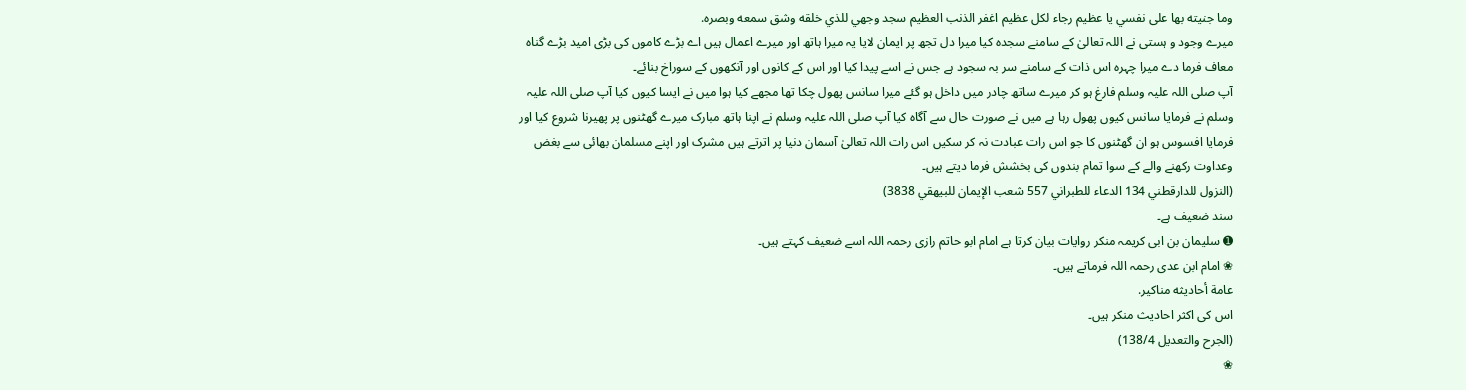وما جنيته بها على نفسي يا عظيم رجاء لكل عظيم اغفر الذنب العظيم سجد وجهي للذي خلقه وشق سمعه وبصره.
میرے وجود و ہستی نے اللہ تعالیٰ کے سامنے سجدہ کیا میرا دل تجھ پر ایمان لایا یہ میرا ہاتھ اور میرے اعمال ہیں اے بڑے کاموں کی بڑی امید بڑے گناہ معاف فرما دے میرا چہرہ اس ذات کے سامنے سر بہ سجود ہے جس نے اسے پیدا کیا اور اس کے کانوں اور آنکھوں کے سوراخ بنائے۔
آپ صلی اللہ علیہ وسلم فارغ ہو کر میرے ساتھ چادر میں داخل ہو گئے میرا سانس پھول چکا تھا مجھے کیا ہوا میں نے ایسا کیوں کیا آپ صلی اللہ علیہ وسلم نے فرمایا سانس کیوں پھول رہا ہے میں نے صورت حال سے آگاہ کیا آپ صلی اللہ علیہ وسلم نے اپنا ہاتھ مبارک میرے گھٹنوں پر پھیرنا شروع کیا اور فرمایا افسوس ہو ان گھٹنوں کا جو اس رات عبادت نہ کر سکیں اس رات اللہ تعالیٰ آسمان دنیا پر اترتے ہیں مشرک اور اپنے مسلمان بھائی سے بغض وعداوت رکھنے والے کے سوا تمام بندوں کی بخشش فرما دیتے ہیں۔
(النزول للدارقطني 134 الدعاء للطبراني 557 شعب الإيمان للبيهقي 3838)
سند ضعیف ہے۔
➊ سلیمان بن ابی کریمہ منکر روایات بیان کرتا ہے امام ابو حاتم رازی رحمہ اللہ اسے ضعیف کہتے ہیں۔
❀ امام ابن عدی رحمہ اللہ فرماتے ہیں۔
عامة أحاديثه مناكير.
اس کی اکثر احادیث منکر ہیں۔
(الجرح والتعديل 138/4)
❀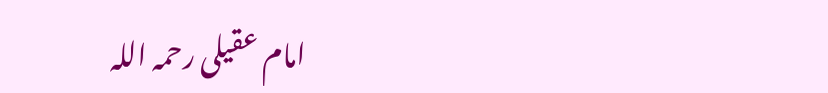امام عقیلی رحمہ اللہ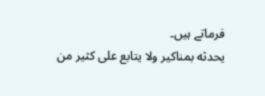فرماتے ہیں۔
يحدثه بمناكير ولا يتابع على كثير من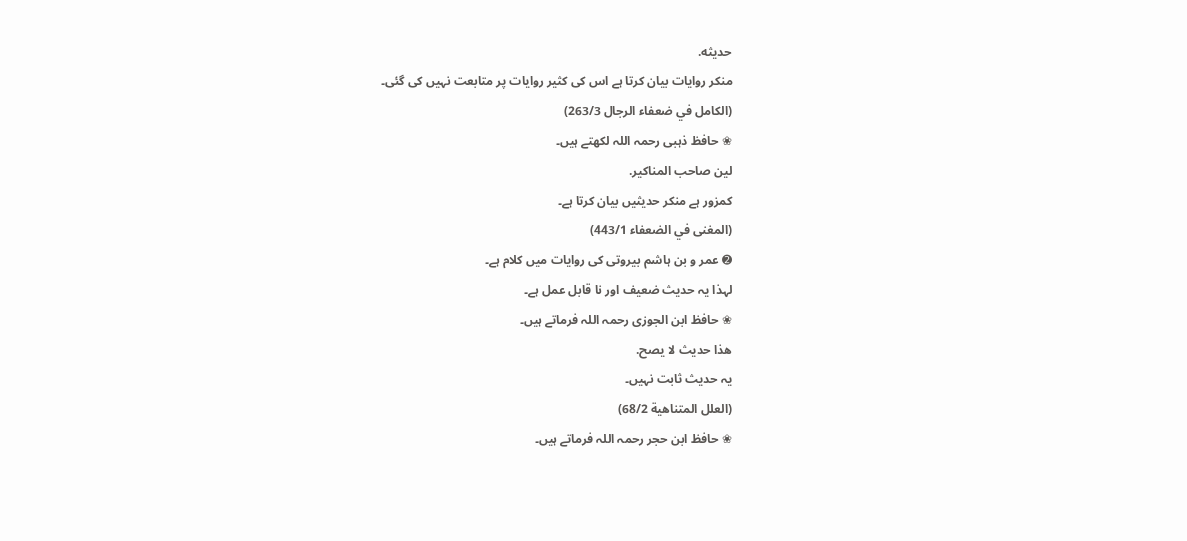حديثه.
منکر روایات بیان کرتا ہے اس کی کثیر روایات پر متابعت نہیں کی گئی۔
(الكامل في ضعفاء الرجال 263/3)
❀ حافظ ذہبی رحمہ اللہ لکھتے ہیں۔
لين صاحب المناكير.
کمزور ہے منکر حدیثیں بیان کرتا ہے۔
(المغنى في الضعفاء 443/1)
➋ عمر و بن ہاشم بیروتی کی روایات میں کلام ہے۔
لہذا یہ حدیث ضعیف اور نا قابل عمل ہے۔
❀ حافظ ابن الجوزی رحمہ اللہ فرماتے ہیں۔
هذا حديث لا يصح.
یہ حدیث ثابت نہیں۔
(العلل المتناهية 68/2)
❀ حافظ ابن حجر رحمہ اللہ فرماتے ہیں۔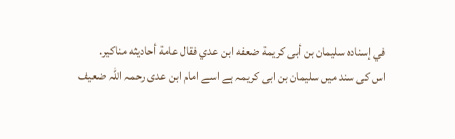في إسناده سليمان بن أبى كريمة ضعفه ابن عدي فقال عامة أحاديثه مناكير.
اس کی سند میں سلیمان بن ابی کریمہ ہے اسے امام ابن عدی رحمہ اللہ ضعیف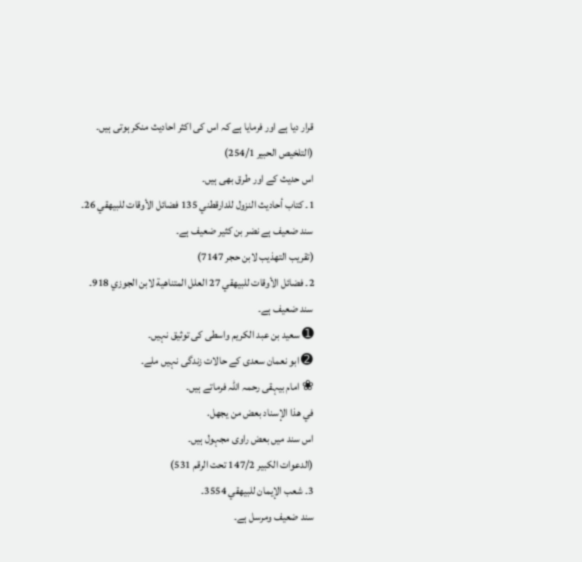قرار دیا ہے اور فرمایا ہے کہ اس کی اکثر احادیث منکر ہوتی ہیں۔
(التلخيص الحبير 254/1)
اس حدیث کے اور طرق بھی ہیں۔
1۔ کتاب أحاديث النزول للدارقطني 135 فضائل الأوقات للبيهقي 26۔
سند ضعیف ہے نضر بن کثیر ضعیف ہے۔
(تقريب التهذيب لابن حجر 7147)
2۔ فضائل الأوقات للبيهقي 27 العلل المتناهية لابن الجوزي 918۔
سند ضعیف ہے۔
➊ سعید بن عبد الکریم واسطی کی توثیق نہیں۔
➋ ابو نعمان سعدی کے حالات زندگی نہیں ملے۔
❀ امام بیہقی رحمہ اللہ فرماتے ہیں۔
في هذا الإسناد بعض من يجهل.
اس سند میں بعض راوی مجہول ہیں۔
(الدعوات الكبير 147/2 تحت الرقم 531)
3۔ شعب الإيمان للبيهقي 3554۔
سند ضعیف ومرسل ہے۔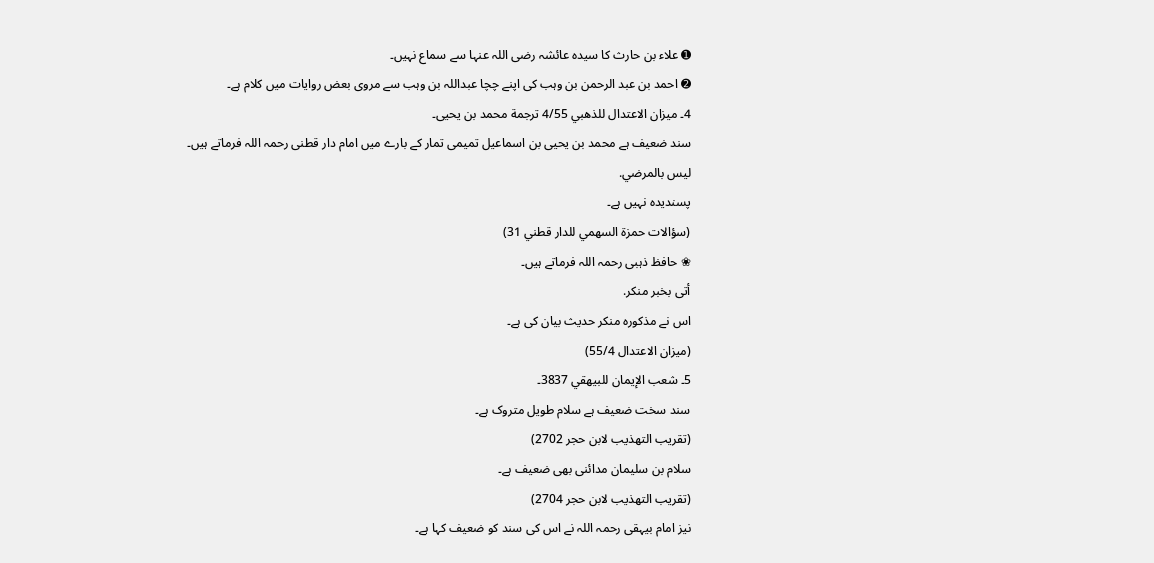➊ علاء بن حارث کا سیدہ عائشہ رضی اللہ عنہا سے سماع نہیں۔
➋ احمد بن عبد الرحمن بن وہب کی اپنے چچا عبداللہ بن وہب سے مروی بعض روایات میں کلام ہے۔
4۔ ميزان الاعتدال للذهبي 4/55 ترجمة محمد بن يحيى۔
سند ضعیف ہے محمد بن یحیی بن اسماعیل تمیمی تمار کے بارے میں امام دار قطنی رحمہ اللہ فرماتے ہیں۔
ليس بالمرضي.
پسندیدہ نہیں ہے۔
(سؤالات حمزة السهمي للدار قطني 31)
❀ حافظ ذہبی رحمہ اللہ فرماتے ہیں۔
أتى بخبر منكر.
اس نے مذکورہ منکر حدیث بیان کی ہے۔
(میزان الاعتدال 55/4)
5۔ شعب الإيمان للبيهقي 3837۔
سند سخت ضعیف ہے سلام طویل متروک ہے۔
(تقريب التهذيب لابن حجر 2702)
سلام بن سلیمان مدائنی بھی ضعیف ہے۔
(تقريب التهذيب لابن حجر 2704)
نیز امام بیہقی رحمہ اللہ نے اس کی سند کو ضعیف کہا ہے۔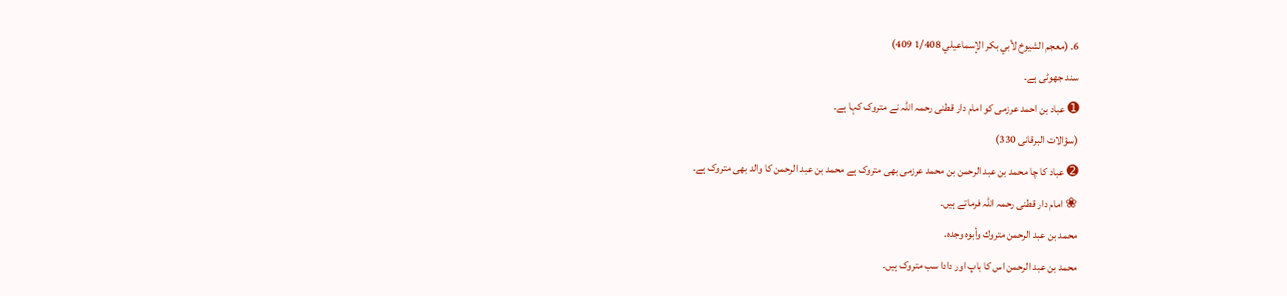6۔ (معجم الشيوخ لأبي بكر الإسماعيلي 1/408 409)
سند جھوٹی ہے۔
➊ عباد بن احمد عرزمی کو امام دار قطنی رحمہ اللہ نے متروک کہا ہے۔
(سؤالات البرقانی 330)
➋ عباد کا چا محمد بن عبد الرحمن بن محمد عرزمی بھی متروک ہے محمد بن عبد الرحمن کا والد بھی متروک ہے۔
❀ امام دار قطنی رحمہ اللہ فرماتے ہیں۔
محمد بن عبد الرحمن متروك وأبوه وجده.
محمد بن عبد الرحمن اس کا باپ اور دادا سب متروک ہیں۔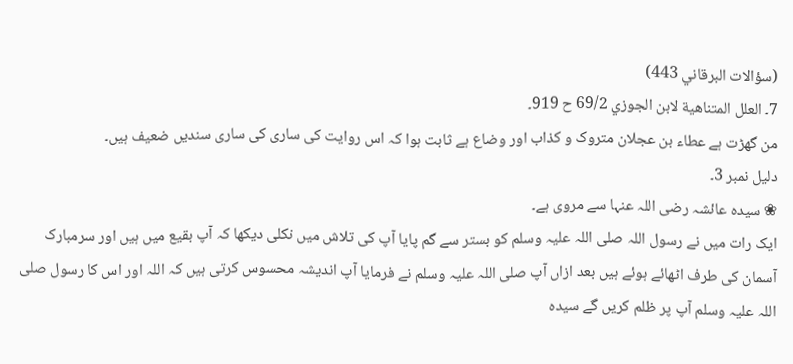(سؤالات البرقاني 443)
7۔ العلل المتناهية لابن الجوزي 69/2 ح 919۔
من گھڑت ہے عطاء بن عجلان متروک و کذاب اور وضاع ہے ثابت ہوا کہ اس روایت کی ساری کی ساری سندیں ضعیف ہیں۔
دلیل نمبر 3۔
❀ سیدہ عائشہ رضی اللہ عنہا سے مروی ہے۔
ایک رات میں نے رسول اللہ صلی اللہ علیہ وسلم کو بستر سے گم پایا آپ کی تلاش میں نکلی دیکھا کہ آپ بقیع میں ہیں اور سرمبارک آسمان کی طرف اٹھائے ہوئے ہیں بعد ازاں آپ صلی اللہ علیہ وسلم نے فرمایا آپ اندیشہ محسوس کرتی ہیں کہ اللہ اور اس کا رسول صلی اللہ علیہ وسلم آپ پر ظلم کریں گے سیدہ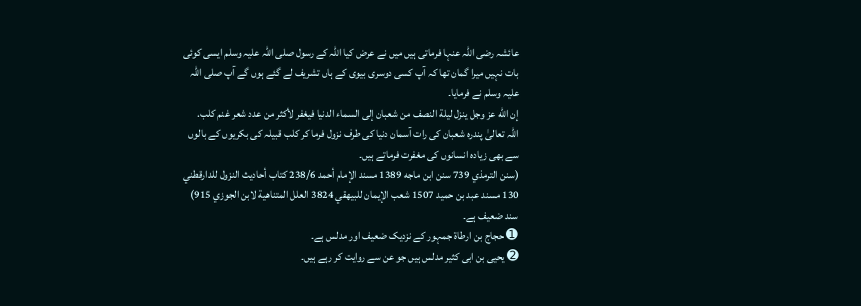عائشہ رضی اللہ عنہا فرماتی ہیں میں نے عرض کیا اللہ کے رسول صلی اللہ علیہ وسلم ایسی کوئی بات نہیں میرا گمان تھا کہ آپ کسی دوسری بیوی کے ہاں تشریف لے گئے ہوں گے آپ صلی اللہ علیہ وسلم نے فرمایا۔
إن الله عز وجل ينزل ليلة النصف من شعبان إلى السماء الدنيا فيغفر لأكثر من عدد شعر غنم كلب.
اللہ تعالیٰ پندرہ شعبان کی رات آسمان دنیا کی طرف نزول فرما کر کلب قبیلہ کی بکریوں کے بالوں سے بھی زیادہ انسانوں کی مغفرت فرماتے ہیں۔
(سنن الترمذي 739 سنن ابن ماجه 1389 مسند الإمام أحمد 238/6 كتاب أحاديث النزول للدارقطني 130 مسند عبد بن حمید 1507 شعب الإيمان للبيهقي 3824 العلل المتناهية لابن الجوزي 915)
سند ضعیف ہے۔
➊ حجاج بن ارطاۃ جمہور کے نزدیک ضعیف اور مدلس ہے۔
➋ یحیی بن ابی کثیر مدلس ہیں جو عن سے روایت کر رہے ہیں۔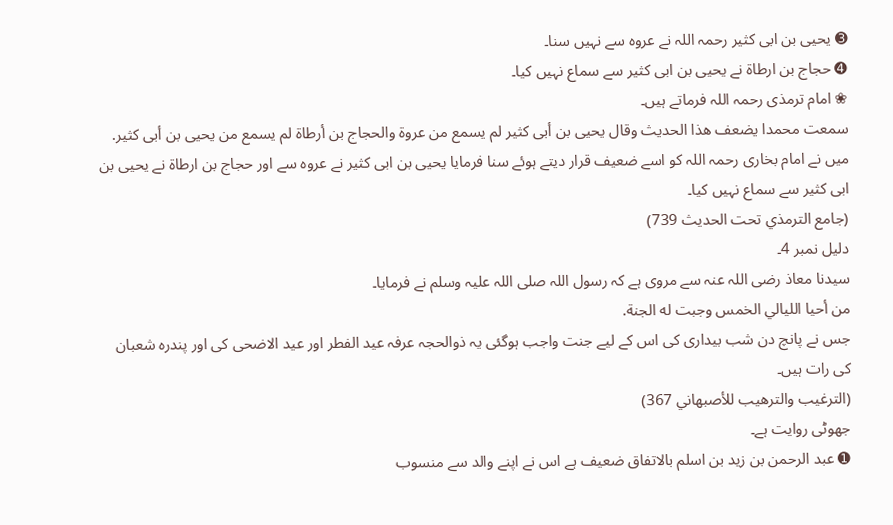➌ یحیی بن ابی کثیر رحمہ اللہ نے عروہ سے نہیں سنا۔
➍ حجاج بن ارطاۃ نے یحیی بن ابی کثیر سے سماع نہیں کیا۔
❀ امام ترمذی رحمہ اللہ فرماتے ہیں۔
سمعت محمدا يضعف هذا الحديث وقال يحيى بن أبى كثير لم يسمع من عروة والحجاج بن أرطاة لم يسمع من يحيى بن أبى كثير.
میں نے امام بخاری رحمہ اللہ کو اسے ضعیف قرار دیتے ہوئے سنا فرمایا یحیی بن ابی کثیر نے عروہ سے اور حجاج بن ارطاۃ نے یحیی بن ابی کثیر سے سماع نہیں کیا۔
(جامع الترمذي تحت الحديث 739)
دلیل نمبر 4۔
سیدنا معاذ رضی اللہ عنہ سے مروی ہے کہ رسول اللہ صلی اللہ علیہ وسلم نے فرمایا۔
من أحيا الليالي الخمس وجبت له الجنة.
جس نے پانچ دن شب بیداری کی اس کے لیے جنت واجب ہوگئی یہ ذوالحجہ عرفہ عید الفطر اور عید الاضحی کی اور پندرہ شعبان کی رات ہیں۔
(الترغيب والترهيب للأصبهاني 367)
جھوٹی روایت ہے۔
➊ عبد الرحمن بن زید بن اسلم بالاتفاق ضعیف ہے اس نے اپنے والد سے منسوب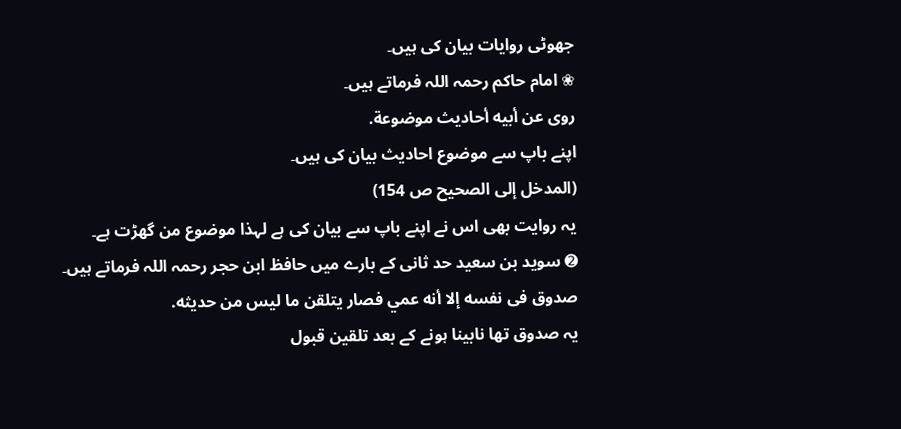جھوٹی روایات بیان کی ہیں۔
❀ امام حاکم رحمہ اللہ فرماتے ہیں۔
روى عن أبيه أحاديث موضوعة.
اپنے باپ سے موضوع احادیث بیان کی ہیں۔
(المدخل إلى الصحيح ص 154)
یہ روایت بھی اس نے اپنے باپ سے بیان کی ہے لہذا موضوع من گھڑت ہے۔
➋ سوید بن سعید حد ثانی کے بارے میں حافظ ابن حجر رحمہ اللہ فرماتے ہیں۔
صدوق فى نفسه إلا أنه عمي فصار يتلقن ما ليس من حديثه.
یہ صدوق تھا نابینا ہونے کے بعد تلقین قبول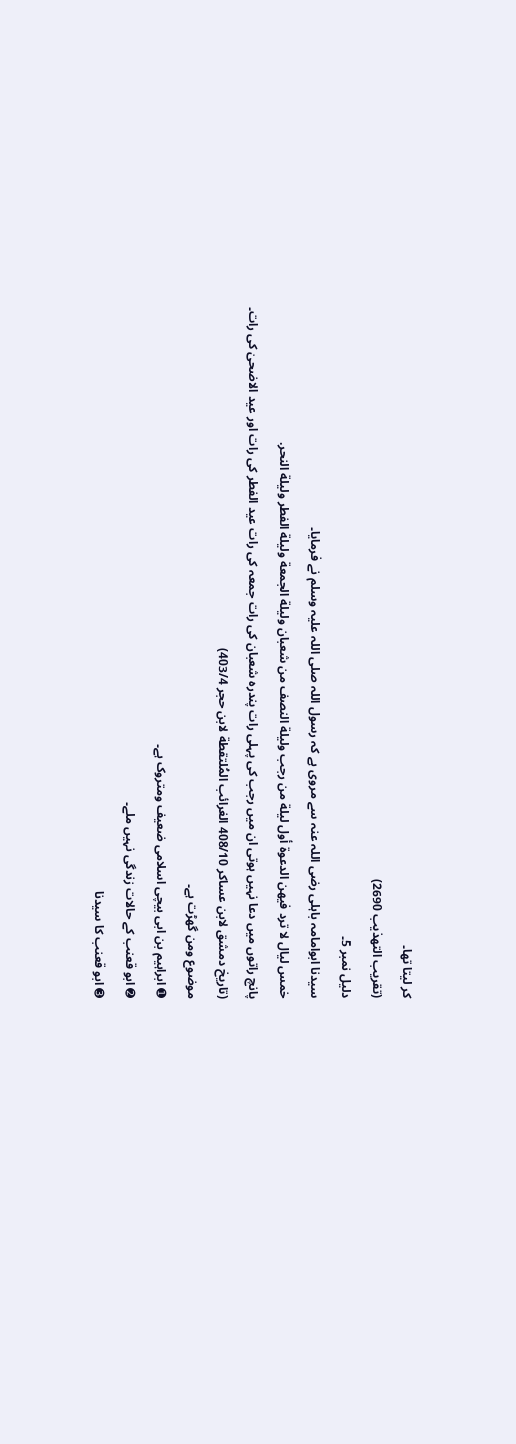کر لیتا تھا۔
(تقريب التهذيب 2690)
دلیل نمبر 5۔
سیدنا ابوامامہ باہلی رضی اللہ عنہ سے مروی ہے کہ رسول اللہ صلی اللہ علیہ وسلم نے فرمایا۔
خمس ليال لا ترد فيهن الدعوة أول ليلة من رجب وليلة النصف من شعبان وليلة الجمعة وليلة الفطر وليلة النحر.
پانچ راتوں میں دعا نہیں ہوتی ان میں رجب کی پہلی رات پندرہ شعبان کی رات جمعہ کی رات عید الفطر کی رات اور عید الاضحیٰ کی رات۔
(تاريخ دمشق لابن عساكر 408/10 الغرائب المُلتقطة لابن حجر 403/4)
موضوع ومن گھڑت ہے۔
➊ ابراہیم بن ابی بیچی اسلامی ضعیف ومتروک ہے۔
➋ ابو قعنب کے حالات زندگی نہیں ملے۔
➌ ابو قعنب کا سیدنا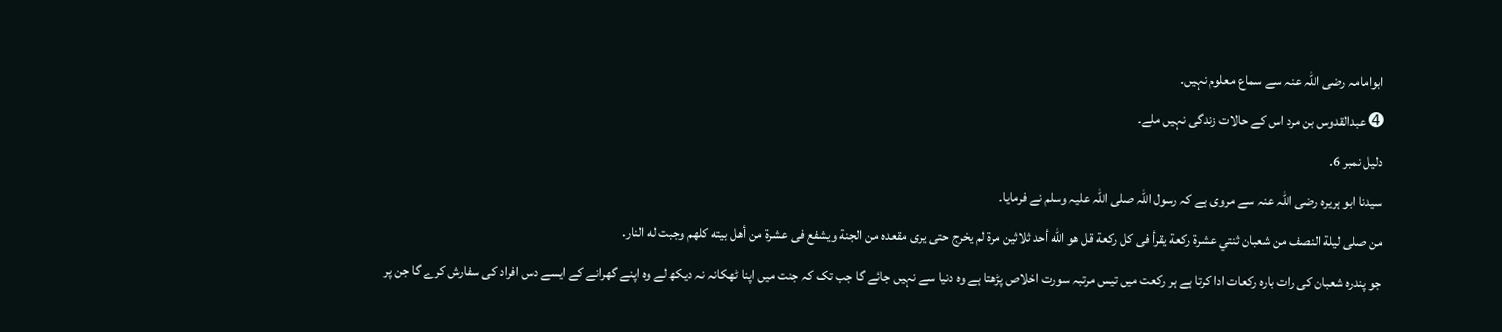ابوامامہ رضی اللہ عنہ سے سماع معلوم نہیں۔
➍ عبدالقدوس بن مرد اس کے حالات زندگی نہیں ملے۔
دلیل نمبر 6۔
سیدنا ابو ہریرہ رضی اللہ عنہ سے مروی ہے کہ رسول اللہ صلی اللہ علیہ وسلم نے فرمایا۔
من صلى ليلة النصف من شعبان ثنتي عشرة ركعة يقرأ فى كل ركعة قل هو الله أحد ثلاثين مرة لم يخرج حتى يرى مقعده من الجنة ويشفع فى عشرة من أهل بيته كلهم وجبت له النار.
جو پندرہ شعبان کی رات بارہ رکعات ادا کرتا ہے ہر رکعت میں تیس مرتبہ سورت اخلاص پڑھتا ہے وہ دنیا سے نہیں جائے گا جب تک کہ جنت میں اپنا ٹھکانہ نہ دیکھ لے وہ اپنے گھرانے کے ایسے دس افراد کی سفارش کرے گا جن پر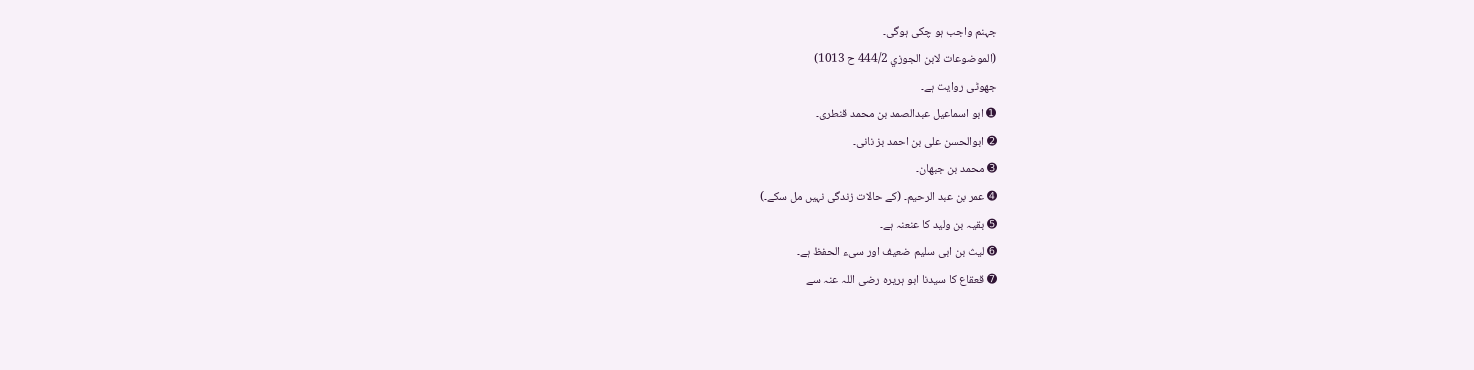جہنم واجب ہو چکی ہوگی۔
(الموضوعات لابن الجوزي 444/2 ح 1013)
جھوٹی روایت ہے۔
➊ ابو اسماعیل عبدالصمد بن محمد قنطری۔
➋ ابوالحسن علی بن احمد بز نانی۔
➌ محمد بن جبهان۔
➍ عمر بن عبد الرحیم۔ (کے حالات زندگی نہیں مل سکے۔)
➎ بقیہ بن ولید کا عنعنہ ہے۔
➏ لیث بن ابی سلیم ضعیف اور سیء الحفظ ہے۔
➐ قعقاع کا سیدنا ابو ہریرہ رضی اللہ عنہ سے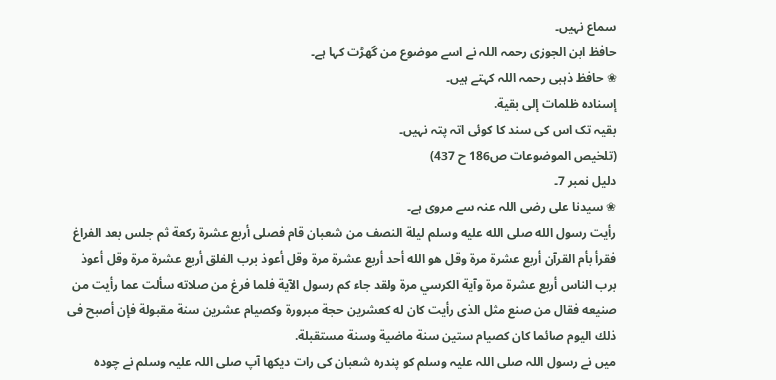سماع نہیں۔
حافظ ابن الجوزی رحمہ اللہ نے اسے موضوع من گھڑت کہا ہے۔
❀ حافظ ذہبی رحمہ اللہ کہتے ہیں۔
إسناده ظلمات إلى بقية.
بقیہ تک اس کی سند کا کوئی اتہ پتہ نہیں۔
(تلخيص الموضوعات ص186 ح 437)
دلیل نمبر 7۔
❀ سیدنا علی رضی اللہ عنہ سے مروی ہے۔
رأيت رسول الله صلى الله عليه وسلم ليلة النصف من شعبان قام فصلى أربع عشرة ركعة ثم جلس بعد الفراغ فقرأ بأم القرآن أربع عشرة مرة وقل هو الله أحد أربع عشرة مرة وقل أعوذ برب الفلق أربع عشرة مرة وقل أعوذ برب الناس أربع عشرة مرة وآية الكرسي مرة ولقد جاء كم رسول الآية فلما فرغ من صلاته سألت عما رأيت من صنيعه فقال من صنع مثل الذى رأيت كان له كعشرين حجة مبرورة وكصيام عشرين سنة مقبولة فإن أصبح فى ذلك اليوم صائما كان كصيام ستين سنة ماضية وسنة مستقبلة.
میں نے رسول اللہ صلی اللہ علیہ وسلم کو پندرہ شعبان کی رات دیکھا آپ صلی اللہ علیہ وسلم نے چودہ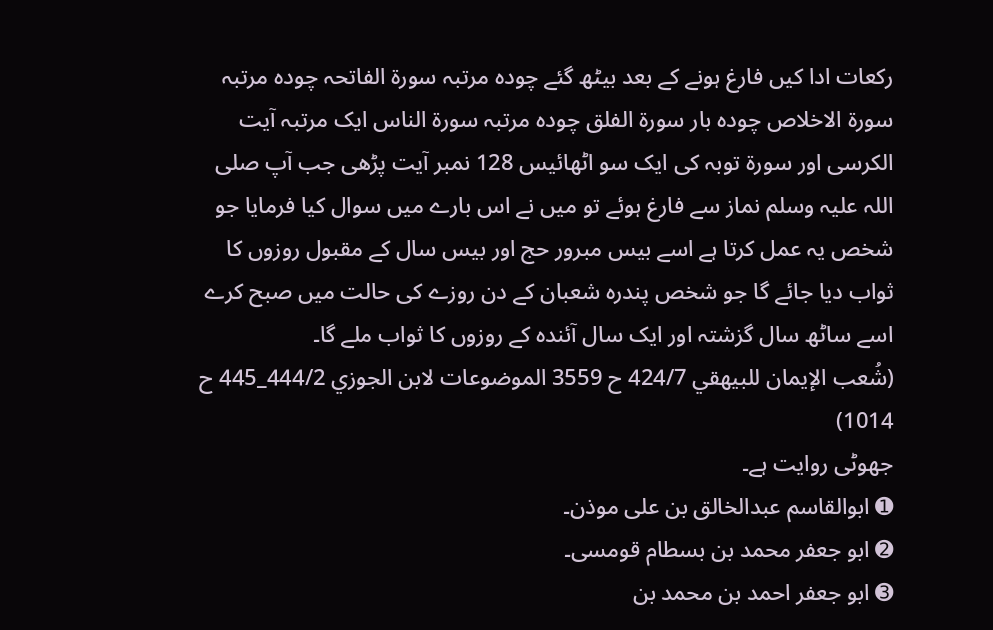رکعات ادا کیں فارغ ہونے کے بعد بیٹھ گئے چودہ مرتبہ سورۃ الفاتحہ چودہ مرتبہ سورۃ الاخلاص چودہ بار سورۃ الفلق چودہ مرتبہ سورۃ الناس ایک مرتبہ آیت الکرسی اور سورۃ توبہ کی ایک سو اٹھائیس 128 نمبر آیت پڑھی جب آپ صلی اللہ علیہ وسلم نماز سے فارغ ہوئے تو میں نے اس بارے میں سوال کیا فرمایا جو شخص یہ عمل کرتا ہے اسے بیس مبرور حج اور بیس سال کے مقبول روزوں کا ثواب دیا جائے گا جو شخص پندرہ شعبان کے دن روزے کی حالت میں صبح کرے اسے ساٹھ سال گزشتہ اور ایک سال آئندہ کے روزوں کا ثواب ملے گا۔
(شُعب الإيمان للبيهقي 424/7 ح 3559 الموضوعات لابن الجوزي 444/2_445 ح 1014)
جھوٹی روایت ہے۔
➊ ابوالقاسم عبدالخالق بن علی موذن۔
➋ ابو جعفر محمد بن بسطام قومسی۔
➌ ابو جعفر احمد بن محمد بن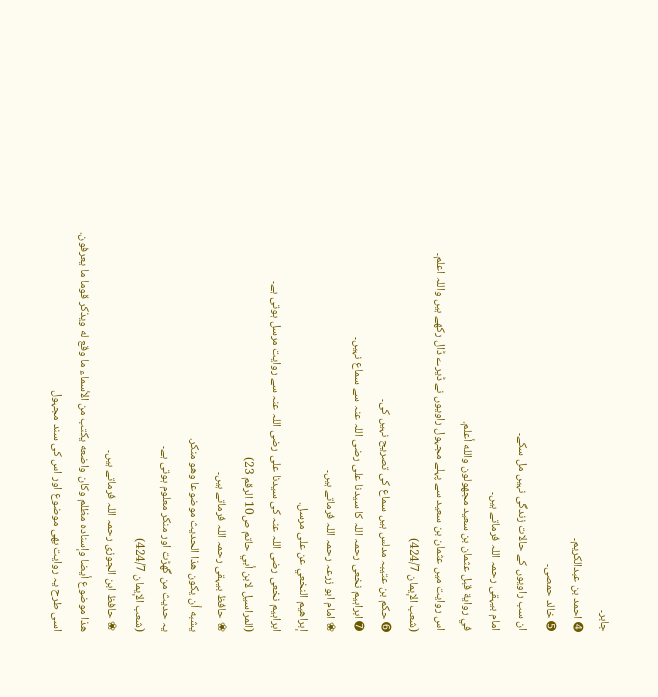جابر۔
➍ احمد بن عبدالکریم۔
➎ خالد حمصی۔
ان سب راویوں کے حالات زندگی نہیں مل سکے۔
امام بیہقی رحمہ اللہ فرماتے ہیں۔
في رواية قبل عثمان بن سعيد مجهولون والله أعلم.
اس روایت میں عثمان بن سعید سے پہلے مجہول راویوں نے ڈیرے ڈال رکھے ہیں واللہ اعلم۔
(شعب الإيمان 424/7)
➏ حکم بن عتیبہ مدلس ہیں سماع کی تصریح نہیں کی۔
➐ ابراہیم نخعی رحمہ اللہ کا سیدنا علی رضی اللہ عنہ سے سماع نہیں۔
❀ امام ابو زرعہ رحمہ اللہ فرماتے ہیں۔
إبراهيم النخعي عن على مرسل.
ابراہیم نخعی رضی اللہ عنہ کی سیدنا علی رضی اللہ عنہ سے روایت مرسل ہوتی ہے۔
(المراسيل لابن أبي حاتم ص10 الرقم 23)
❀ حافظ بیہقی رحمہ اللہ فرماتے ہیں۔
يشبه أن يكون هذا الحديث موضوعا وهو منكر.
یہ حدیث من گھڑت اور منکر معلوم ہوتی ہے۔
(شعب الإيمان 424/7)
❀ حافظ ابن الجوزی رحمہ اللہ فرماتے ہیں۔
هذا موضوع أيضا وإسناده مظلم وكان واضعه يكتب من الأسماء ما وقع له ويذكر قوما ما يعرفون.
اسی طرح یہ روایت بھی موضوع اور اس کی سند مجہول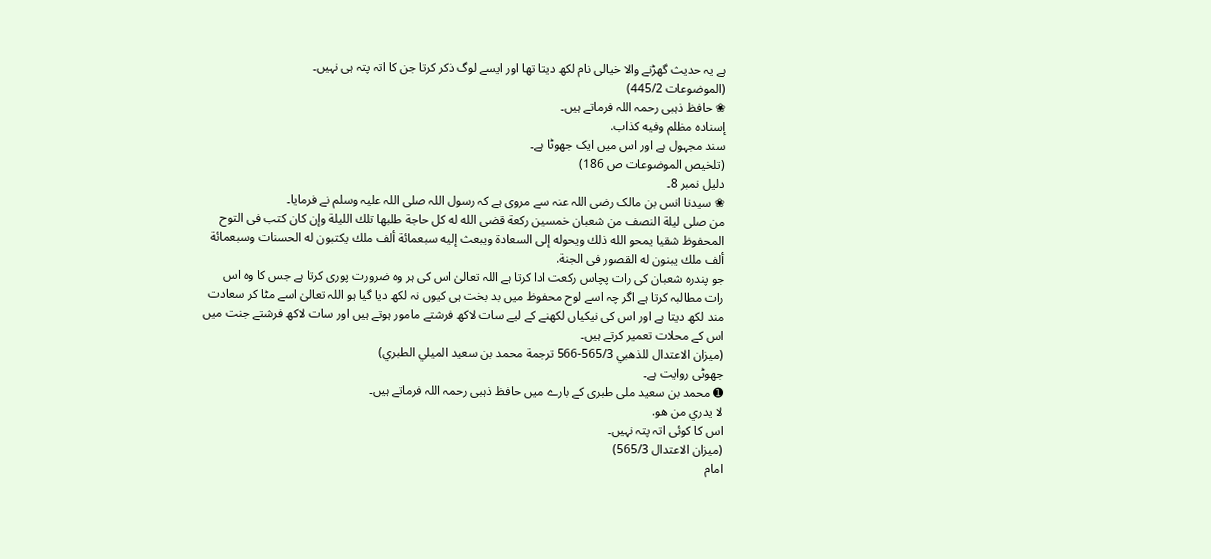ہے یہ حدیث گھڑنے والا خیالی نام لکھ دیتا تھا اور ایسے لوگ ذکر کرتا جن کا اتہ پتہ ہی نہیں۔
(الموضوعات 445/2)
❀ حافظ ذہبی رحمہ اللہ فرماتے ہیں۔
إسناده مظلم وفيه كذاب.
سند مجہول ہے اور اس میں ایک جھوٹا ہے۔
(تلخيص الموضوعات ص 186)
دلیل نمبر 8۔
❀ سیدنا انس بن مالک رضی اللہ عنہ سے مروی ہے کہ رسول اللہ صلی اللہ علیہ وسلم نے فرمایا۔
من صلى ليلة النصف من شعبان خمسين ركعة قضى الله له كل حاجة طلبها تلك الليلة وإن كان كتب فى التوح المحفوظ شقيا يمحو الله ذلك ويحوله إلى السعادة ويبعث إليه سبعمائة ألف ملك يكتبون له الحسنات وسبعمائة ألف ملك يبنون له القصور فى الجنة.
جو پندرہ شعبان کی رات پچاس رکعت ادا کرتا ہے اللہ تعالیٰ اس کی ہر وہ ضرورت پوری کرتا ہے جس کا وہ اس رات مطالبہ کرتا ہے اگر چہ اسے لوح محفوظ میں بد بخت ہی کیوں نہ لکھ دیا گیا ہو اللہ تعالیٰ اسے مٹا کر سعادت مند لکھ دیتا ہے اور اس کی نیکیاں لکھنے کے لیے سات لاکھ فرشتے مامور ہوتے ہیں اور سات لاکھ فرشتے جنت میں اس کے محلات تعمیر کرتے ہیں۔
(ميزان الاعتدال للذهبي 565/3-566 ترجمة محمد بن سعيد الميلي الطبري)
جھوٹی روایت ہے۔
➊ محمد بن سعید ملی طبری کے بارے میں حافظ ذہبی رحمہ اللہ فرماتے ہیں۔
لا يدري من هو.
اس کا کوئی اتہ پتہ نہیں۔
(میزان الاعتدال 565/3)
امام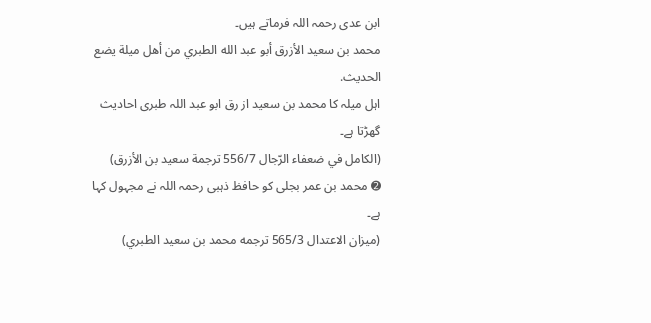ابن عدی رحمہ اللہ فرماتے ہیں۔
محمد بن سعيد الأزرق أبو عبد الله الطبري من أهل ميلة يضع الحديث.
اہل میلہ کا محمد بن سعید از رق ابو عبد اللہ طبری احادیث گھڑتا ہے۔
(الكامل في ضعفاء الرّجال 556/7 ترجمة سعيد بن الأزرق)
➋ محمد بن عمر بجلی کو حافظ ذہبی رحمہ اللہ نے مجہول کہا ہے۔
(میزان الاعتدال 565/3 ترجمه محمد بن سعيد الطبري)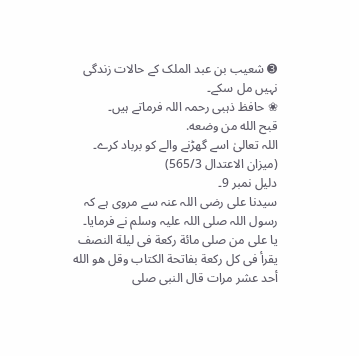➌ شعیب بن عبد الملک کے حالات زندگی نہیں مل سکے۔
❀ حافظ ذہبی رحمہ اللہ فرماتے ہیں۔
قبح الله من وضعه.
اللہ تعالیٰ اسے گھڑنے والے کو برباد کرے۔
(میزان الاعتدال 565/3)
دلیل نمبر 9۔
سیدنا علی رضی اللہ عنہ سے مروی ہے کہ رسول اللہ صلی اللہ علیہ وسلم نے فرمایا۔
يا على من صلى مائة ركعة فى ليلة النصف يقرأ فى كل ركعة بفاتحة الكتاب وقل هو الله أحد عشر مرات قال النبى صلى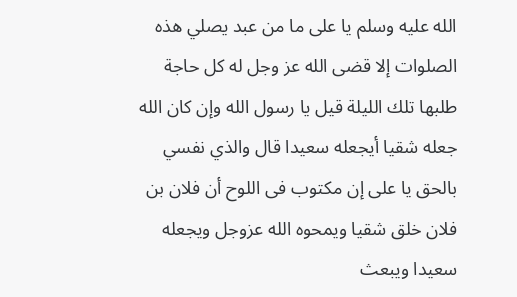الله عليه وسلم يا على ما من عبد يصلي هذه الصلوات إلا قضى الله عز وجل له كل حاجة طلبها تلك الليلة قيل يا رسول الله وإن كان الله جعله شقيا أيجعله سعيدا قال والذي نفسي بالحق يا على إن مكتوب فى اللوح أن فلان بن فلان خلق شقيا ويمحوه الله عزوجل ويجعله سعيدا ويبعث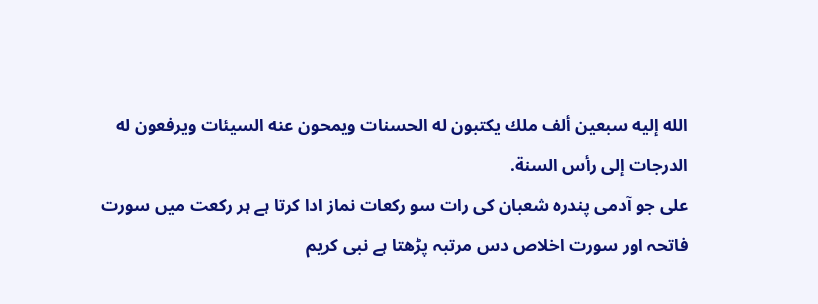الله إليه سبعين ألف ملك يكتبون له الحسنات ويمحون عنه السيئات ويرفعون له الدرجات إلى رأس السنة.
علی جو آدمی پندرہ شعبان کی رات سو رکعات نماز ادا کرتا ہے ہر رکعت میں سورت فاتحہ اور سورت اخلاص دس مرتبہ پڑھتا ہے نبی کریم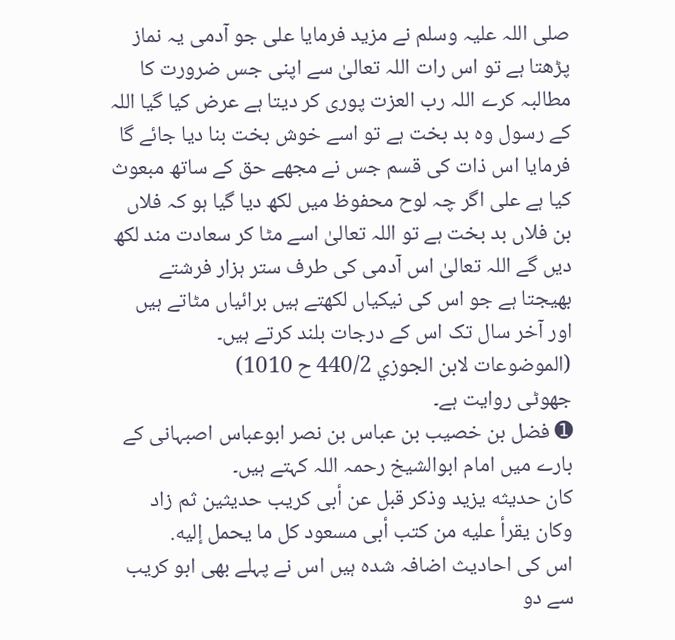صلی اللہ علیہ وسلم نے مزید فرمایا علی جو آدمی یہ نماز پڑھتا ہے تو اس رات اللہ تعالیٰ سے اپنی جس ضرورت کا مطالبہ کرے اللہ رب العزت پوری کر دیتا ہے عرض کیا گیا اللہ کے رسول وہ بد بخت ہے تو اسے خوش بخت بنا دیا جائے گا فرمایا اس ذات کی قسم جس نے مجھے حق کے ساتھ مبعوث کیا ہے علی اگر چہ لوح محفوظ میں لکھ دیا گیا ہو کہ فلاں بن فلاں بد بخت ہے تو اللہ تعالیٰ اسے مٹا کر سعادت مند لکھ دیں گے اللہ تعالیٰ اس آدمی کی طرف ستر ہزار فرشتے بھیجتا ہے جو اس کی نیکیاں لکھتے ہیں برائیاں مٹاتے ہیں اور آخر سال تک اس کے درجات بلند کرتے ہیں۔
(الموضوعات لابن الجوزي 440/2 ح 1010)
جھوٹی روایت ہے۔
➊ فضل بن خصيب بن عباس بن نصر ابوعباس اصبہانی کے بارے میں امام ابوالشیخ رحمہ اللہ کہتے ہیں۔
كان حديثه يزيد وذكر قبل عن أبى كريب حديثين ثم زاد وكان يقرأ عليه من كتب أبى مسعود كل ما يحمل إليه.
اس کی احادیث اضافہ شدہ ہیں اس نے پہلے بھی ابو کریب سے دو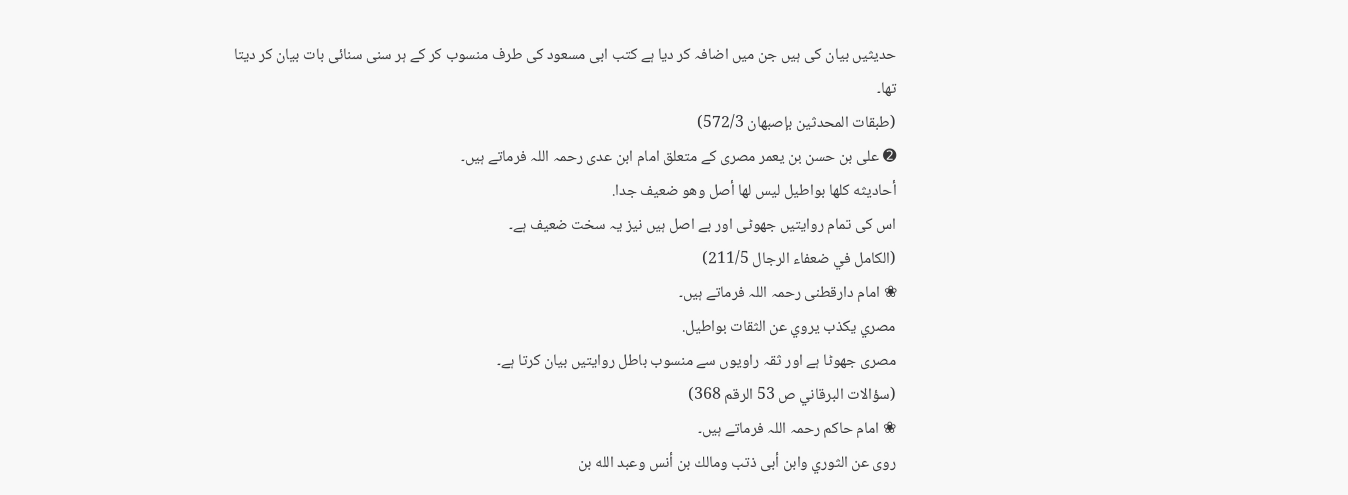حدیثیں بیان کی ہیں جن میں اضافہ کر دیا ہے کتب ابی مسعود کی طرف منسوب کر کے ہر سنی سنائی بات بیان کر دیتا تھا۔
(طبقات المحدثين بإصبهان 572/3)
➋ علی بن حسن بن يعمر مصری کے متعلق امام ابن عدی رحمہ اللہ فرماتے ہیں۔
أحاديثه كلها بواطيل ليس لها أصل وهو ضعيف جدا.
اس کی تمام روایتیں جھوٹی اور بے اصل ہیں نیز یہ سخت ضعیف ہے۔
(الكامل في ضعفاء الرجال 211/5)
❀ امام دارقطنی رحمہ اللہ فرماتے ہیں۔
مصري يكذب يروي عن الثقات بواطيل.
مصری جھوٹا ہے اور ثقہ راویوں سے منسوب باطل روایتیں بیان کرتا ہے۔
(سؤالات البرقاني ص 53 الرقم 368)
❀ امام حاکم رحمہ اللہ فرماتے ہیں۔
روى عن الثوري وابن أبى ذتب ومالك بن أنس وعبد الله بن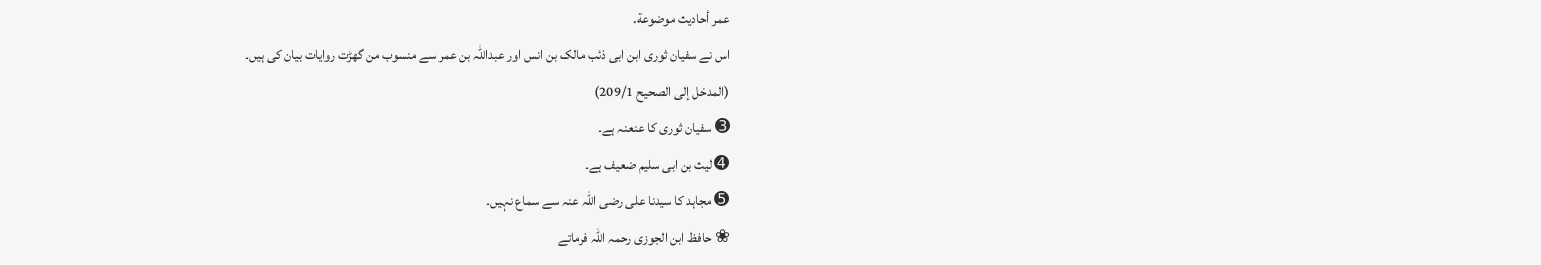عمر أحاديث موضوعة.
اس نے سفیان ثوری ابن ابی ذئب مالک بن انس اور عبداللہ بن عمر سے منسوب من گھڑت روایات بیان کی ہیں۔
(المدخل إلى الصحيح 209/1)
➌ سفیان ثوری کا عنعنہ ہے۔
➍ لیث بن ابی سلیم ضعیف ہے۔
➎ مجاہد کا سیدنا علی رضی اللہ عنہ سے سماع نہیں۔
❀ حافظ ابن الجوزی رحمہ اللہ فرماتے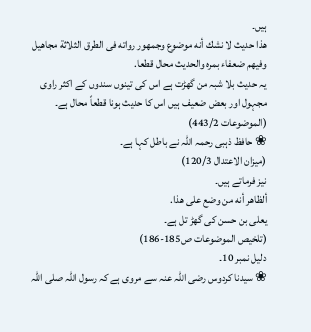ہیں۔
هذا حديث لا نشك أنه موضوع وجمهور رواته فى الطرق الثلاثة مجاهيل وفيهم ضعفاء بمره والحديث محال قطعا.
یہ حدیث بلا شبہ من گھڑت ہے اس کی تینوں سندوں کے اکثر راوی مجہول اور بعض ضعیف ہیں اس کا حدیث ہونا قطعاً محال ہے۔
(الموضوعات 443/2)
❀ حافظ ذہبی رحمہ اللہ نے باطل کہا ہے۔
(میزان الاعتدال 120/3)
نیز فرماتے ہیں۔
ألظاهر أنه من وضع على هذا.
یعلی بن حسن کی گھڑ تل ہے۔
(تلخيص الموضوعات ص185-186)
دلیل نمبر 10۔
❀ سیدنا کردوس رضی اللہ عنہ سے مروی ہے کہ رسول اللہ صلی اللہ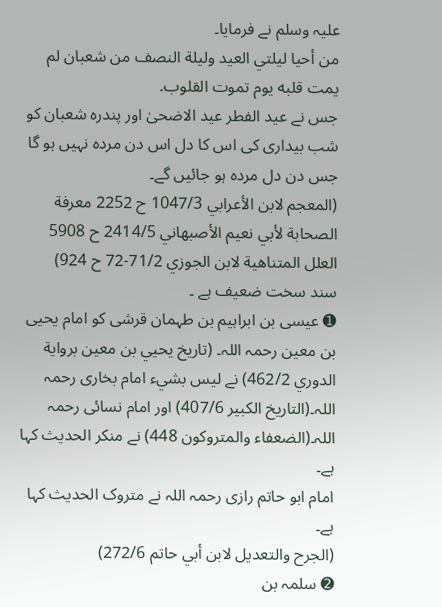علیہ وسلم نے فرمایا۔
من أحيا ليلتي العيد وليلة النصف من شعبان لم يمت قلبه يوم تموت القلوب.
جس نے عید الفطر عید الاضحیٰ اور پندرہ شعبان کو شب بیداری کی اس کا دل اس دن مردہ نہیں ہو گا جس دن دل مردہ ہو جائیں گے۔
(المعجم لابن الأعرابي 1047/3 ح 2252 معرفة الصحابة لأبي نعيم الأصبهاني 2414/5 ح 5908 العلل المتناهية لابن الجوزي 71/2-72 ح 924)
سند سخت ضعیف ہے ۔
➊ عیسی بن ابراہیم بن طہمان قرشی کو امام یحیی بن معین رحمہ اللہ۔ (تاريخ يحيي بن معين برواية الدوري 462/2) نے ليس بشيء امام بخاری رحمہ اللہ۔(التاريخ الكبير 407/6) اور امام نسائی رحمہ اللہ۔(الضعفاء والمتروكون 448) نے منکر الحدیث کہا ہے۔
امام ابو حاتم رازی رحمہ اللہ نے متروک الحدیث کہا ہے۔
(الجرح والتعديل لابن أبي حاتم 272/6)
➋ سلمہ بن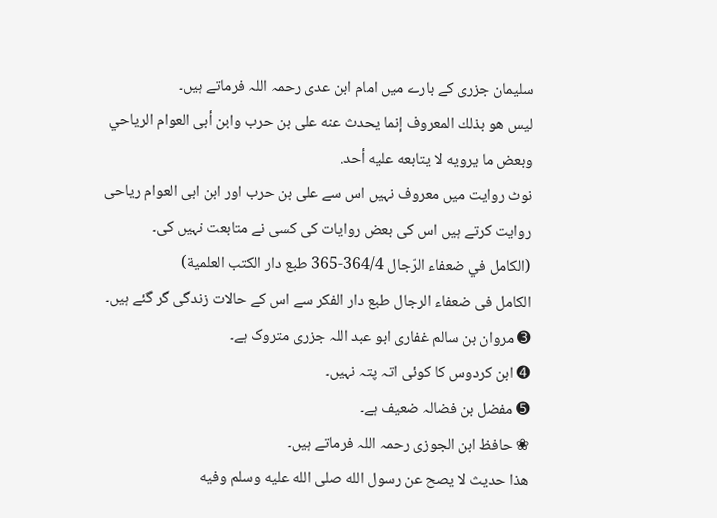سلیمان جزری کے بارے میں امام ابن عدی رحمہ اللہ فرماتے ہیں۔
ليس هو بذلك المعروف إنما يحدث عنه على بن حرب وابن أبى العوام الرياحي وبعض ما يرويه لا يتابعه عليه أحد.
نوٹ روایت میں معروف نہیں اس سے علی بن حرب اور ابن ابی العوام ریاحی روایت کرتے ہیں اس کی بعض روایات کی کسی نے متابعت نہیں کی۔
(الكامل في ضعفاء الرّجال 364/4-365 طبع دار الكتب العلمية)
الکامل فی ضعفاء الرجال طبع دار الفکر سے اس کے حالات زندگی گر گئے ہیں۔
➌ مروان بن سالم غفاری ابو عبد اللہ جزری متروک ہے۔
➍ ابن کردوس کا کوئی اتہ پتہ نہیں۔
➎ مفضل بن فضالہ ضعیف ہے۔
❀ حافظ ابن الجوزی رحمہ اللہ فرماتے ہیں۔
هذا حديث لا يصح عن رسول الله صلى الله عليه وسلم وفيه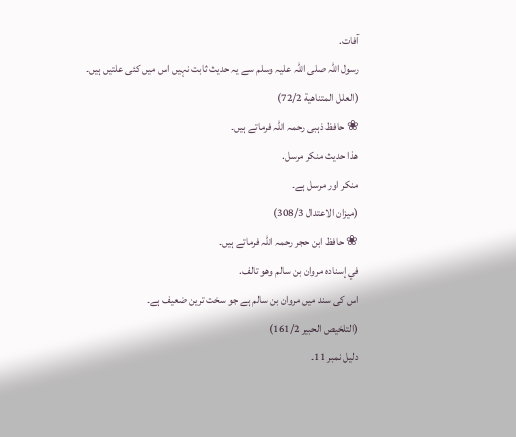آفات.
رسول اللہ صلی اللہ علیہ وسلم سے یہ حدیث ثابت نہیں اس میں کئی علتیں ہیں۔
(العلل المتناهية 72/2)
❀ حافظ ذہبی رحمہ اللہ فرماتے ہیں۔
هذا حديث منكر مرسل.
منکر اور مرسل ہے۔
(میزان الاعتدال 308/3)
❀ حافظ ابن حجر رحمہ اللہ فرماتے ہیں۔
في إسناده مروان بن سالم وهو تالف.
اس کی سند میں مروان بن سالم ہے جو سخت ترین ضعیف ہے۔
(التلخيص الحبير 161/2)
دلیل نمبر 11۔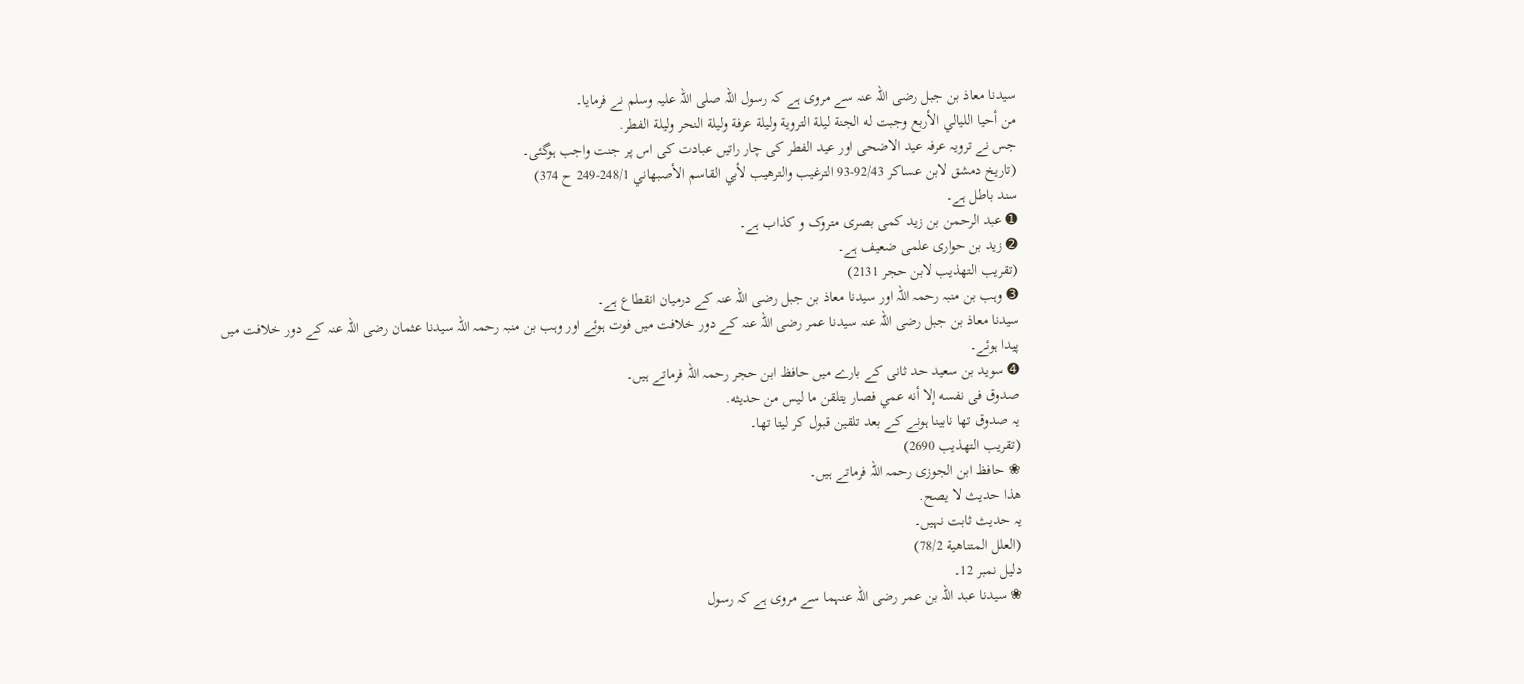سیدنا معاذ بن جبل رضی اللہ عنہ سے مروی ہے کہ رسول اللہ صلی اللہ علیہ وسلم نے فرمایا۔
من أحيا الليالي الأربع وجبت له الجنة ليلة التروية وليلة عرفة وليلة النحر وليلة الفطر.
جس نے ترویہ عرفہ عید الاضحی اور عید الفطر کی چار راتیں عبادت کی اس پر جنت واجب ہوگئی۔
(تاريخ دمشق لابن عساكر 92/43-93 الترغيب والترهيب لأبي القاسم الأصبهاني 248/1-249 ح 374)
سند باطل ہے۔
➊ عبد الرحمن بن زید کمی بصری متروک و کذاب ہے۔
➋ زید بن حواری علمی ضعیف ہے۔
(تقريب التهذيب لابن حجر 2131)
➌ وہب بن منبہ رحمہ اللہ اور سیدنا معاذ بن جبل رضی اللہ عنہ کے درمیان انقطاع ہے۔
سیدنا معاذ بن جبل رضی اللہ عنہ سیدنا عمر رضی اللہ عنہ کے دور خلافت میں فوت ہوئے اور وہب بن منبہ رحمہ اللہ سیدنا عثمان رضی اللہ عنہ کے دور خلافت میں پیدا ہوئے۔
➍ سوید بن سعید حد ثانی کے بارے میں حافظ ابن حجر رحمہ اللہ فرماتے ہیں۔
صدوق فى نفسه إلا أنه عمي فصار يتلقن ما ليس من حديثه.
یہ صدوق تھا نابینا ہونے کے بعد تلقین قبول کر لیتا تھا۔
(تقريب التهذيب 2690)
❀ حافظ ابن الجوزی رحمہ اللہ فرماتے ہیں۔
هذا حديث لا يصح.
یہ حدیث ثابت نہیں۔
(العلل المتناهية 78/2)
دلیل نمبر 12۔
❀ سیدنا عبد اللہ بن عمر رضی اللہ عنہما سے مروی ہے کہ رسول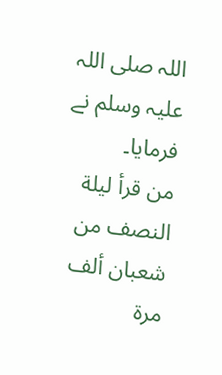اللہ صلی اللہ علیہ وسلم نے فرمایا۔
من قرأ ليلة النصف من شعبان ألف مرة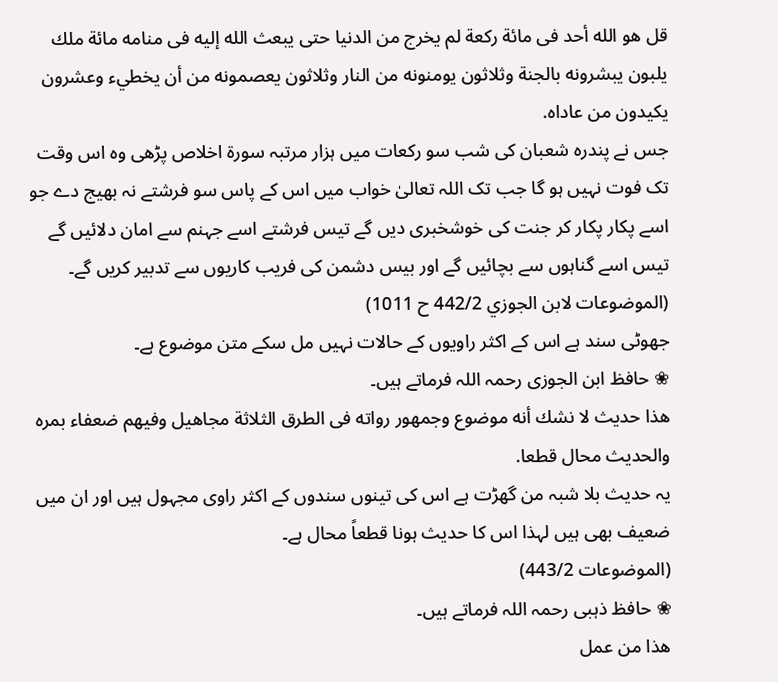قل هو الله أحد فى مائة ركعة لم يخرج من الدنيا حتى يبعث الله إليه فى منامه مائة ملك يلبون يبشرونه بالجنة وثلاثون يومنونه من النار وثلاثون يعصمونه من أن يخطيء وعشرون يكيدون من عاداه.
جس نے پندرہ شعبان کی شب سو رکعات میں ہزار مرتبہ سورۃ اخلاص پڑھی وہ اس وقت تک فوت نہیں ہو گا جب تک اللہ تعالیٰ خواب میں اس کے پاس سو فرشتے نہ بھیج دے جو اسے پکار پکار کر جنت کی خوشخبری دیں گے تیس فرشتے اسے جہنم سے امان دلائیں گے تیس اسے گناہوں سے بچائیں گے اور بیس دشمن کی فریب کاریوں سے تدبیر کریں گے۔
(الموضوعات لابن الجوزي 442/2 ح 1011)
جھوٹی سند ہے اس کے اکثر راویوں کے حالات نہیں مل سکے متن موضوع ہے۔
❀ حافظ ابن الجوزی رحمہ اللہ فرماتے ہیں۔
هذا حديث لا نشك أنه موضوع وجمهور رواته فى الطرق الثلاثة مجاهيل وفيهم ضعفاء بمره والحديث محال قطعا.
یہ حدیث بلا شبہ من گھڑت ہے اس کی تینوں سندوں کے اکثر راوی مجہول ہیں اور ان میں ضعیف بھی ہیں لہذا اس کا حدیث ہونا قطعاً محال ہے۔
(الموضوعات 443/2)
❀ حافظ ذہبی رحمہ اللہ فرماتے ہیں۔
هذا من عمل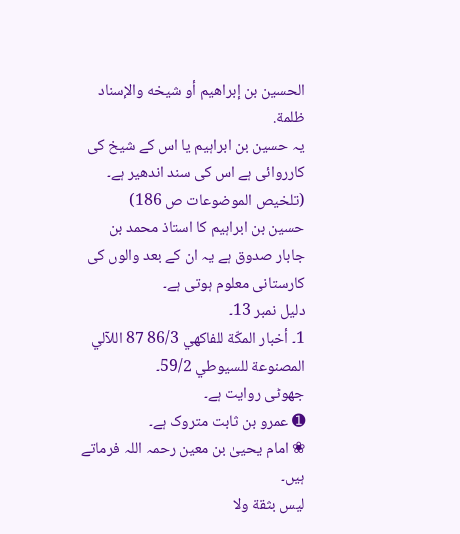الحسين بن إبراهيم أو شيخه والإسناد ظلمة.
یہ حسین بن ابراہیم یا اس کے شیخ کی کارروائی ہے اس کی سند اندھیر ہے۔
(تلخيص الموضوعات ص 186)
حسین بن ابراہیم کا استاذ محمد بن جابار صدوق ہے یہ ان کے بعد والوں کی کارستانی معلوم ہوتی ہے۔
دلیل نمبر 13۔
1۔ أخبار المكّة للفاكهي 86/3 87 اللآلي المصنوعة للسيوطي 59/2۔
جھوٹی روایت ہے۔
➊ عمرو بن ثابت متروک ہے۔
❀ امام یحییٰ بن معین رحمہ اللہ فرماتے ہیں۔
ليس بثقة ولا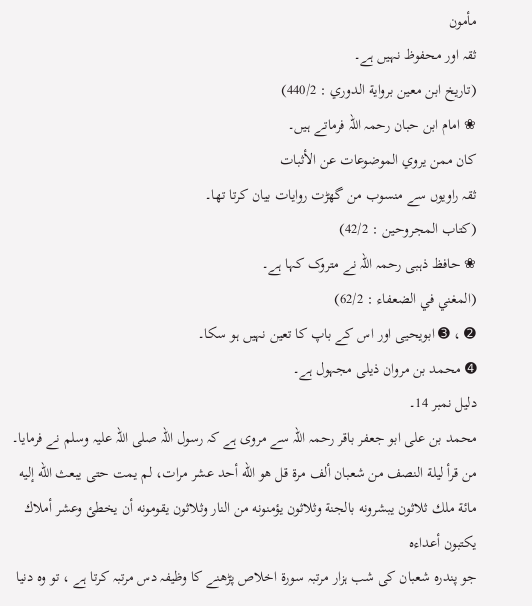مأمون
ثقہ اور محفوظ نہیں ہے۔
(تاريخ ابن معين برواية الدوري : 440/2)
❀ امام ابن حبان رحمہ اللہ فرماتے ہیں۔
كان ممن يروي الموضوعات عن الأثبات
ثقہ راویوں سے منسوب من گھڑت روایات بیان کرتا تھا۔
(كتاب المجروحين : 42/2)
❀ حافظ ذہبی رحمہ اللہ نے متروک کہا ہے۔
(المغني في الضعفاء : 62/2)
➋ ، ➌ ابویحیی اور اس کے باپ کا تعین نہیں ہو سکا۔
➍ محمد بن مروان ذیلی مجہول ہے۔
دلیل نمبر 14۔
محمد بن علی ابو جعفر باقر رحمہ اللہ سے مروی ہے کہ رسول اللہ صلی اللہ علیہ وسلم نے فرمایا۔
من قرأ ليلة النصف من شعبان ألف مرة قل هو الله أحد عشر مرات، لم يمت حتى يبعث الله إليه مائة ملك ثلاثون يبشرونه بالجنة وثلاثون يؤمنونه من النار وثلاثون يقومونه أن يخطئ وعشر أملاك يكتبون أعداءه
جو پندرہ شعبان کی شب ہزار مرتبہ سورۃ اخلاص پڑھنے کا وظیفہ دس مرتبہ کرتا ہے ، تو وہ دنیا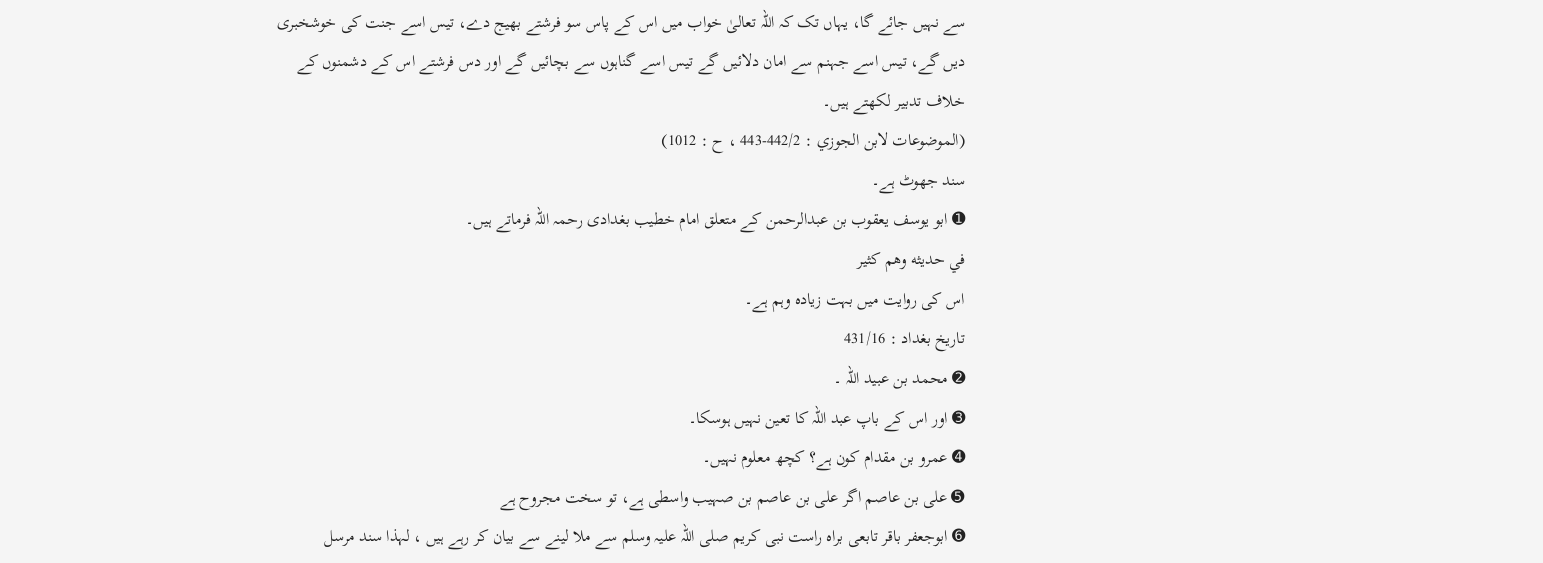سے نہیں جائے گا، یہاں تک کہ اللہ تعالیٰ خواب میں اس کے پاس سو فرشتے بھیج دے، تیس اسے جنت کی خوشخبری دیں گے، تیس اسے جہنم سے امان دلائیں گے تیس اسے گناہوں سے بچائیں گے اور دس فرشتے اس کے دشمنوں کے خلاف تدبیر لکھتے ہیں۔
(الموضوعات لابن الجوزي : 442/2-443 ، ح : 1012)
سند جھوٹ ہے۔
➊ ابو یوسف یعقوب بن عبدالرحمن کے متعلق امام خطیب بغدادی رحمہ اللہ فرماتے ہیں۔
في حديثه وهم كثير
اس کی روایت میں بہت زیادہ وہم ہے۔
تاريخ بغداد : 431/16
➋ محمد بن عبید اللہ ۔
➌ اور اس کے باپ عبد اللہ کا تعین نہیں ہوسکا۔
➍ عمرو بن مقدام کون ہے؟ کچھ معلوم نہیں۔
➎ علی بن عاصم اگر علی بن عاصم بن صہیب واسطی ہے، تو سخت مجروح ہے
➏ ابوجعفر باقر تابعی براہ راست نبی کریم صلی اللہ علیہ وسلم سے ملا لینے سے بیان کر رہے ہیں ، لہذا سند مرسل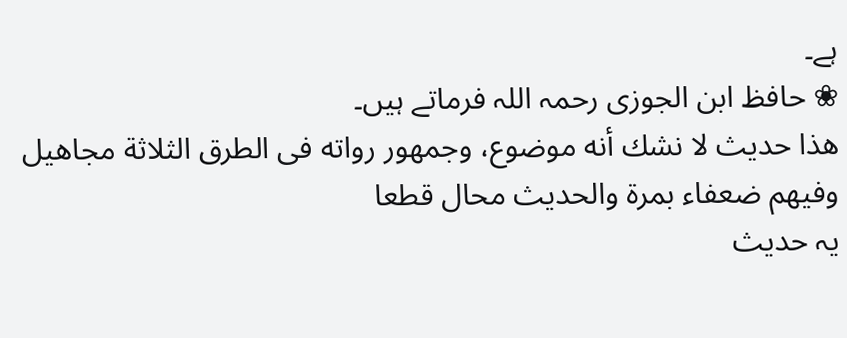ہے۔
❀ حافظ ابن الجوزی رحمہ اللہ فرماتے ہیں۔
هذا حديث لا نشك أنه موضوع، وجمهور رواته فى الطرق الثلاثة مجاهيل وفيهم ضعفاء بمرة والحديث محال قطعا
یہ حدیث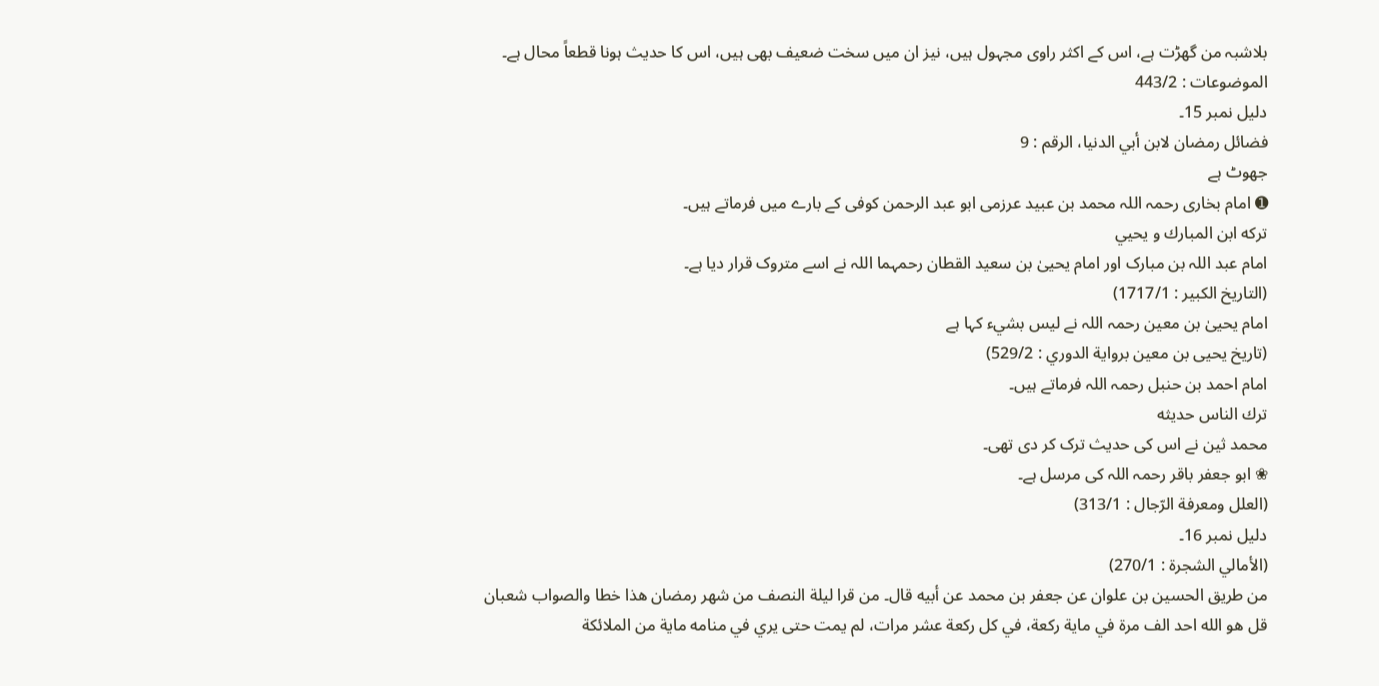بلاشبہ من گھڑت ہے، اس کے اکثر راوی مجہول ہیں، نیز ان میں سخت ضعیف بھی ہیں، اس کا حدیث ہونا قطعاً محال ہے۔
الموضوعات : 443/2
دلیل نمبر 15۔
فضائل رمضان لابن أبي الدنيا، الرقم : 9
جھوٹ ہے
➊ امام بخاری رحمہ اللہ محمد بن عبید عرزمی ابو عبد الرحمن کوفی کے بارے میں فرماتے ہیں۔
تركه ابن المبارك و يحيي
امام عبد اللہ بن مبارک اور امام یحییٰ بن سعید القطان رحمہما اللہ نے اسے متروک قرار دیا ہے۔
(التاريخ الكبير : 1717/1)
امام یحییٰ بن معین رحمہ اللہ نے ليس بشيء کہا ہے
(تاريخ يحيى بن معين برواية الدوري : 529/2)
امام احمد بن حنبل رحمہ اللہ فرماتے ہیں۔
ترك الناس حديثه
محمد ثین نے اس کی حدیث ترک کر دی تھی۔
❀ ابو جعفر باقر رحمہ اللہ کی مرسل ہے۔
(العلل ومعرفة الرّجال : 313/1)
دلیل نمبر 16۔
(الأمالي الشجرة : 270/1)
من طريق الحسين بن علوان عن جعفر بن محمد عن أبيه قال۔ من قرا ليلة النصف من شهر رمضان هذا خطا والصواب شعبان قل هو الله احد الف مرة في ماية ركعة، في كل ركعة عشر مرات، لم يمت حتى يري في منامه ماية من الملائكة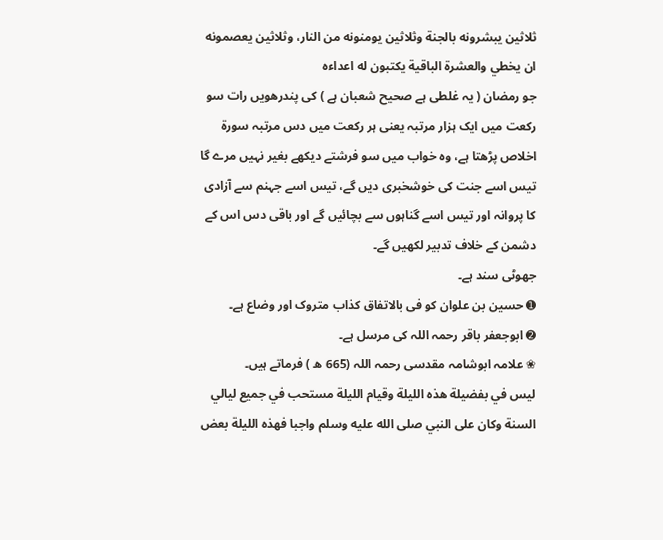ثلاثين يبشرونه بالجنة وثلاثين يومنونه من النار، وثلاثين يعصمونه ان يخطي والعشرة الباقية يكتبون له اعداءه
جو رمضان ( یہ غلطی ہے صحیح شعبان ہے ) کی پندرھویں رات سو رکعت میں ایک ہزار مرتبہ یعنی ہر رکعت میں دس مرتبہ سورۃ اخلاص پڑھتا ہے، وہ خواب میں سو فرشتے دیکھے بغیر نہیں مرے گا تیس اسے جنت کی خوشخبری دیں گے، تیس اسے جہنم سے آزادی کا پروانہ اور تیس اسے گناہوں سے بچائیں گے اور باقی دس اس کے دشمن کے خلاف تدبیر لکھیں گے۔
جھوٹی سند ہے۔
➊ حسین بن علوان کو فی بالاتفاق کذاب متروک اور وضاع ہے۔
➋ ابوجعفر باقر رحمہ اللہ کی مرسل ہے۔
❀ علامہ ابوشامہ مقدسی رحمہ اللہ (665 ھ ) فرماتے ہیں۔
ليس في بفضيلة هذه الليلة وقيام الليلة مستحب في جميع ليالي السنة وكان على النبي صلى الله عليه وسلم واجبا فهذه الليلة بعض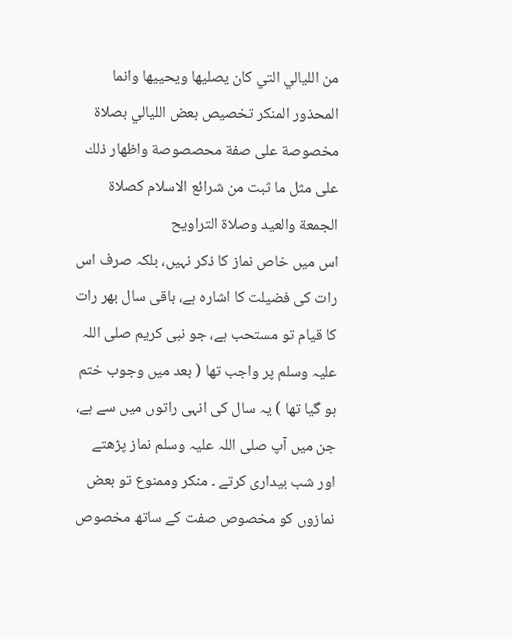من الليالي التي كان يصليها ويحييها وانما المحذور المنكر تخصيص بعض الليالي بصلاة مخصوصة على صفة محصصوصة واظهار ذلك على مثل ما ثبت من شرائع الاسلام كصلاة الجمعة والعيد وصلاة التراويح
اس میں خاص نماز کا ذکر نہیں، بلکہ صرف اس رات کی فضیلت کا اشارہ ہے، باقی سال بھر رات کا قیام تو مستحب ہے، جو نبی کریم صلی اللہ علیہ وسلم پر واجب تھا ( بعد میں وجوب ختم ہو گیا تھا ) یہ سال کی انہی راتوں میں سے ہے، جن میں آپ صلی اللہ علیہ وسلم نماز پڑھتے اور شب بیداری کرتے ۔ منکر وممنوع تو بعض نمازوں کو مخصوص صفت کے ساتھ مخصوص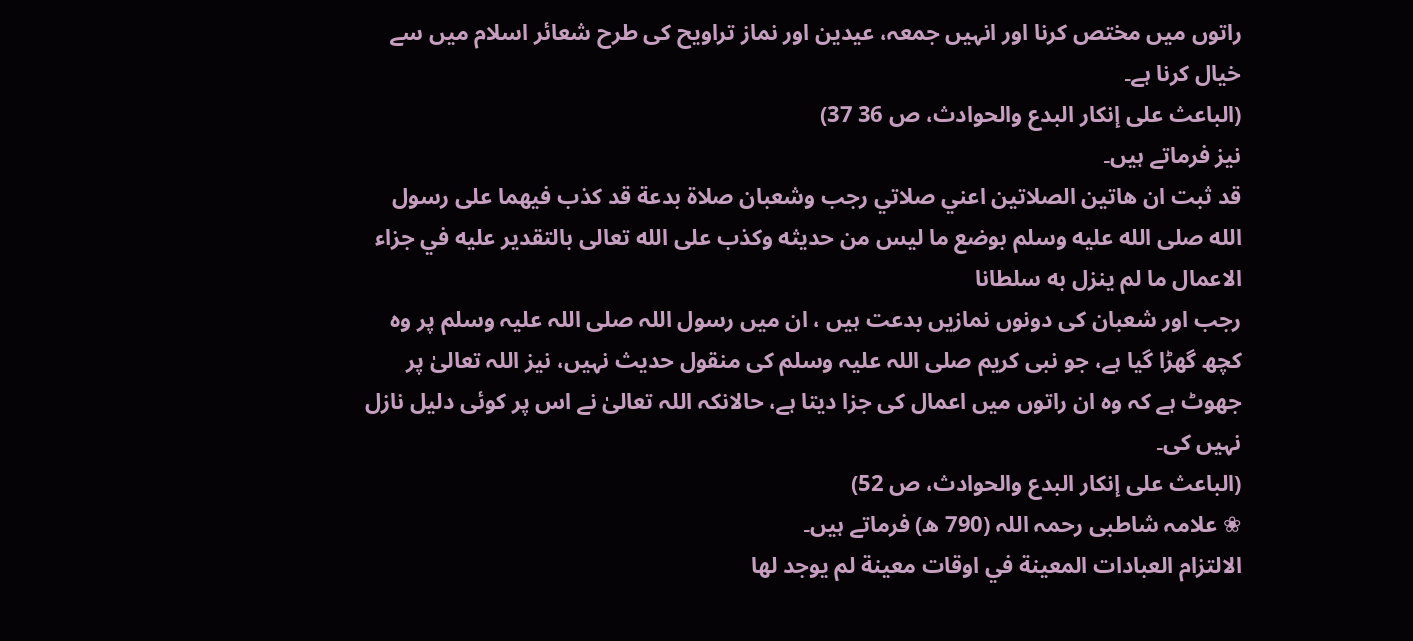راتوں میں مختص کرنا اور انہیں جمعہ، عیدین اور نماز تراویح کی طرح شعائر اسلام میں سے خیال کرنا ہے۔
(الباعث على إنكار البدع والحوادث، ص 36 37)
نیز فرماتے ہیں۔
قد ثبت ان هاتين الصلاتين اعني صلاتي رجب وشعبان صلاة بدعة قد كذب فيهما على رسول الله صلى الله عليه وسلم بوضع ما ليس من حديثه وكذب على الله تعالى بالتقدير عليه في جزاء الاعمال ما لم ينزل به سلطانا
رجب اور شعبان کی دونوں نمازیں بدعت ہیں ، ان میں رسول اللہ صلی اللہ علیہ وسلم پر وہ کچھ گھڑا گیا ہے، جو نبی کریم صلی اللہ علیہ وسلم کی منقول حدیث نہیں، نیز اللہ تعالیٰ پر جھوٹ ہے کہ وہ ان راتوں میں اعمال کی جزا دیتا ہے، حالانکہ اللہ تعالیٰ نے اس پر کوئی دلیل نازل نہیں کی۔
(الباعث على إنكار البدع والحوادث، ص 52)
❀ علامہ شاطبی رحمہ اللہ (790 ھ) فرماتے ہیں۔
الالتزام العبادات المعينة في اوقات معينة لم يوجد لها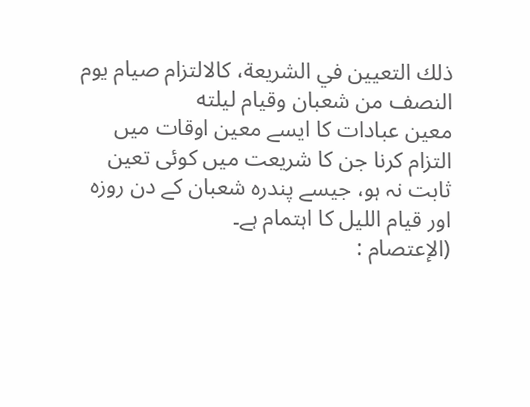ذلك التعيين في الشريعة، كالالتزام صيام يوم النصف من شعبان وقيام ليلته
معین عبادات کا ایسے معین اوقات میں التزام کرنا جن کا شریعت میں کوئی تعین ثابت نہ ہو، جیسے پندرہ شعبان کے دن روزہ اور قیام اللیل کا اہتمام ہے۔
(الإعتصام :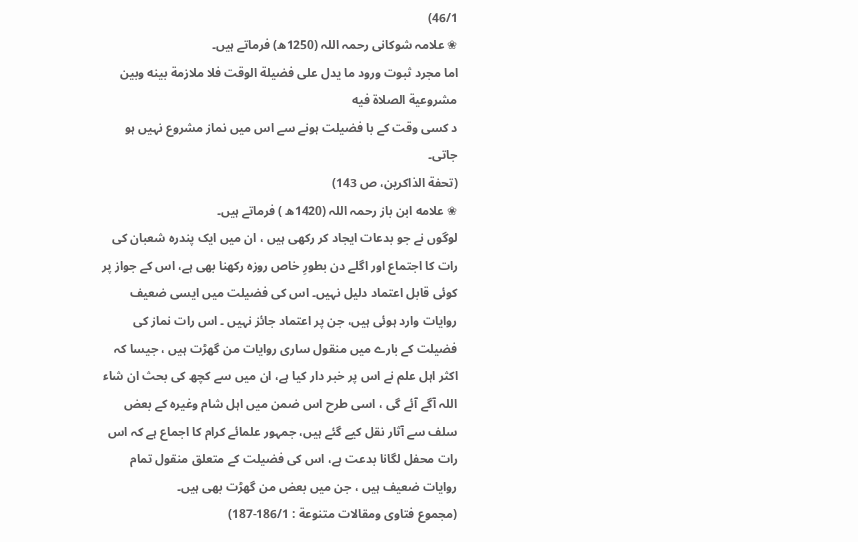46/1)
❀ علامہ شوکانی رحمہ اللہ (1250ھ) فرماتے ہیں۔
اما مجرد ثبوت ورود ما يدل على فضيلة الوقت فلا ملازمة بينه وبين مشروعية الصلاة فيه
د کسی وقت کے با فضیلت ہونے سے اس میں نماز مشروع نہیں ہو جاتی۔
(تحفة الذاكرين، ص 143)
❀ علامه ابن باز رحمہ اللہ (1420ھ ) فرماتے ہیں۔
لوگوں نے جو بدعات ایجاد کر رکھی ہیں ، ان میں ایک پندرہ شعبان کی رات کا اجتماع اور اگلے دن بطورِ خاص روزہ رکھنا بھی ہے، اس کے جواز پر کوئی قابل اعتماد دلیل نہیں۔ اس کی فضیلت میں ایسی ضعیف روایات وارد ہوئی ہیں، جن پر اعتماد جائز نہیں ۔ اس رات نماز کی فضیلت کے بارے میں منقول ساری روایات من گھڑت ہیں ، جیسا کہ اکثر اہل علم نے اس پر خبر دار کیا ہے، ان میں سے کچھ کی بحث ان شاء اللہ آگے آئے گی ، اسی طرح اس ضمن میں اہل شام وغیرہ کے بعض سلف سے آثار نقل کیے گئے ہیں، جمہور علمائے کرام کا اجماع ہے کہ اس رات محفل لگانا بدعت ہے، اس کی فضیلت کے متعلق منقول تمام روایات ضعیف ہیں ، جن میں بعض من گھڑت بھی ہیں۔
(مجموع فتاوى ومقالات متنوعة : 186/1-187)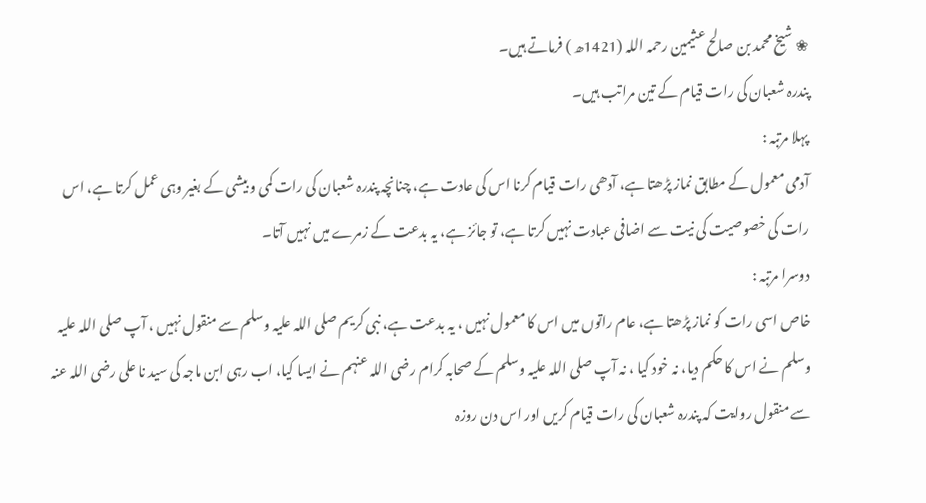❀ شیخ محمد بن صالح عثیمین رحمہ اللہ (1421ھ ) فرماتے ہیں۔
پندرہ شعبان کی رات قیام کے تین مراتب ہیں۔
پہلا مرتبہ :
آدمی معمول کے مطابق نماز پڑھتا ہے، آدھی رات قیام کرنا اس کی عادت ہے، چنانچہ پندرہ شعبان کی رات کمی و بیشی کے بغیر وہی عمل کرتا ہے، اس رات کی خصوصیت کی نیت سے اضافی عبادت نہیں کرتا ہے، تو جائز ہے، یہ بدعت کے زمرے میں نہیں آتا۔
دوسرا مرتبہ :
خاص اسی رات کو نماز پڑھتا ہے، عام راتوں میں اس کا معمول نہیں ، یہ بدعت ہے، نبی کریم صلی اللہ علیہ وسلم سے منقول نہیں ، آپ صلی اللہ علیہ وسلم نے اس کا حکم دیا، نہ خود کیا ، نہ آپ صلی اللہ علیہ وسلم کے صحابہ کرام رضی اللہ عنہم نے ایسا کیا، اب رہی ابن ماجہ کی سید نا علی رضی اللہ عنہ سے منقول روایت کہ پندرہ شعبان کی رات قیام کریں اور اس دن روزہ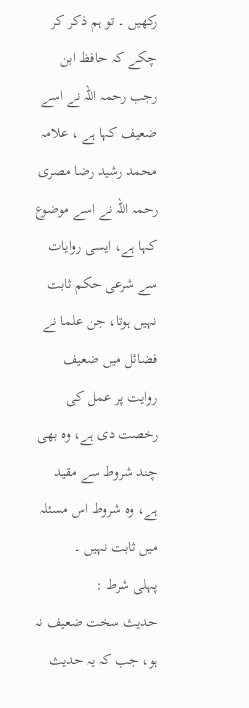رکھیں ۔ تو ہم ذکر کر چکے کہ حافظ ابن رجب رحمہ اللہ نے اسے ضعیف کہا ہے ، علامہ محمد رشید رضا مصری رحمہ اللہ نے اسے موضوع کہا ہے، ایسی روایات سے شرعی حکم ثابت نہیں ہوتا، جن علما نے فضائل میں ضعیف روایت پر عمل کی رخصت دی ہے، وہ بھی چند شروط سے مقید ہے، وہ شروط اس مسئلہ میں ثابت نہیں ۔
پہلی شرط :
حدیث سخت ضعیف نہ ہو، جب کہ یہ حدیث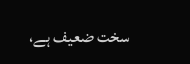سخت ضعیف ہے،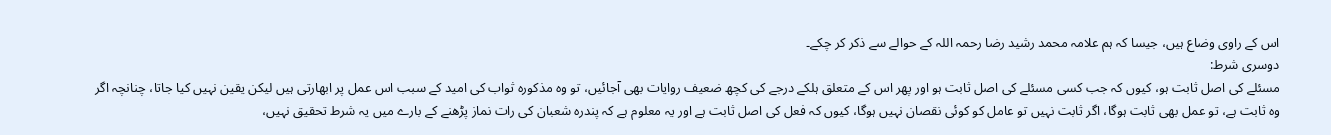اس کے راوی وضاع ہیں، جیسا کہ ہم علامہ محمد رشید رضا رحمہ اللہ کے حوالے سے ذکر کر چکے۔
دوسری شرط:
مسئلے کی اصل ثابت ہو، کیوں کہ جب کسی مسئلے کی اصل ثابت ہو اور پھر اس کے متعلق ہلکے درجے کی کچھ ضعیف روایات بھی آجائیں، تو وہ مذکورہ ثواب کی امید کے سبب اس عمل پر ابھارتی ہیں لیکن یقین نہیں کیا جاتا، چنانچہ اگر وہ ثابت ہے، تو عمل بھی ثابت ہوگا، اگر ثابت نہیں تو عامل کو کوئی نقصان نہیں ہوگا، کیوں کہ فعل کی اصل ثابت ہے اور یہ معلوم ہے کہ پندرہ شعبان کی رات نماز پڑھنے کے بارے میں یہ شرط تحقیق نہیں،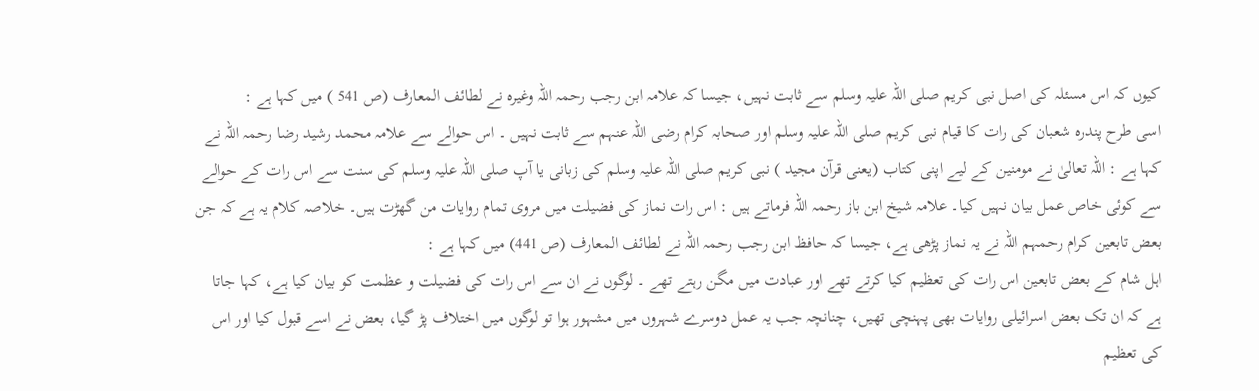کیوں کہ اس مسئلہ کی اصل نبی کریم صلی اللہ علیہ وسلم سے ثابت نہیں، جیسا کہ علامہ ابن رجب رحمہ اللہ وغیرہ نے لطائف المعارف (ص 541 ) میں کہا ہے :
اسی طرح پندرہ شعبان کی رات کا قیام نبی کریم صلی اللہ علیہ وسلم اور صحابہ کرام رضی اللہ عنہم سے ثابت نہیں ۔ اس حوالے سے علامہ محمد رشید رضا رحمہ اللہ نے کہا ہے : اللہ تعالیٰ نے مومنین کے لیے اپنی کتاب (یعنی قرآن مجید ) نبی کریم صلی اللہ علیہ وسلم کی زبانی یا آپ صلی اللہ علیہ وسلم کی سنت سے اس رات کے حوالے سے کوئی خاص عمل بیان نہیں کیا۔ علامہ شیخ ابن باز رحمہ اللہ فرماتے ہیں : اس رات نماز کی فضیلت میں مروی تمام روایات من گھڑت ہیں۔ خلاصہ کلام یہ ہے کہ جن بعض تابعین کرام رحمہم اللہ نے یہ نماز پڑھی ہے، جیسا کہ حافظ ابن رجب رحمہ اللہ نے لطائف المعارف (ص 441) میں کہا ہے :
اہل شام کے بعض تابعین اس رات کی تعظیم کیا کرتے تھے اور عبادت میں مگن رہتے تھے ۔ لوگوں نے ان سے اس رات کی فضیلت و عظمت کو بیان کیا ہے، کہا جاتا ہے کہ ان تک بعض اسرائیلی روایات بھی پہنچی تھیں، چنانچہ جب یہ عمل دوسرے شہروں میں مشہور ہوا تو لوگوں میں اختلاف پڑ گیا، بعض نے اسے قبول کیا اور اس کی تعظیم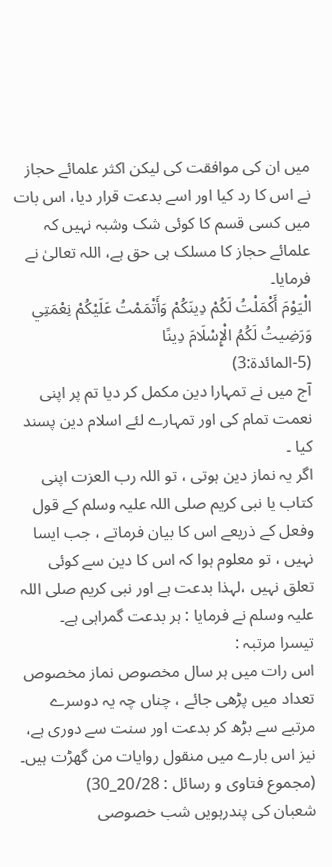میں ان کی موافقت کی لیکن اکثر علمائے حجاز نے اس کا رد کیا اور اسے بدعت قرار دیا، اس بات میں کسی قسم کا کوئی شک وشبہ نہیں کہ علمائے حجاز کا مسلک ہی حق ہے، اللہ تعالیٰ نے فرمایا۔
الْيَوْمَ أَكْمَلْتُ لَكُمْ دِينَكُمْ وَأَتْمَمْتُ عَلَيْكُمْ نِعْمَتِي وَرَضِيتُ لَكُمُ الْإِسْلَامَ دِينًا
(5-المائدة:3)
آج میں نے تمہارا دین مکمل کر دیا تم پر اپنی نعمت تمام کی اور تمہارے لئے اسلام دین پسند کیا ۔
اگر یہ نماز دین ہوتی ، تو اللہ رب العزت اپنی کتاب یا نبی کریم صلی اللہ علیہ وسلم کے قول وفعل کے ذریعے اس کا بیان فرماتے ، جب ایسا نہیں ، تو معلوم ہوا کہ اس کا دین سے کوئی تعلق نہیں ،لہذا بدعت ہے اور نبی کریم صلی اللہ علیہ وسلم نے فرمایا : ہر بدعت گمراہی ہے۔
تیسرا مرتبہ :
اس رات میں ہر سال مخصوص نماز مخصوص تعداد میں پڑھی جائے ، چناں چہ یہ دوسرے مرتبے سے بڑھ کر بدعت اور سنت سے دوری ہے، نیز اس بارے میں منقول روایات من گھڑت ہیں۔
(مجموع فتاوى و رسائل : 20/28_30)
شعبان کی پندرہویں شب خصوصی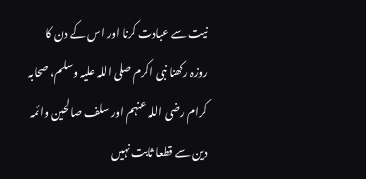نیت سے عبادت کرنا اور اس کے دن کا روزہ رکھنا نبی اکرم صلی اللہ علیہ وسلم، صحابہ کرام رضی اللہ عنہم اور سلف صالحین وائمہ دین سے قطعا ثابت نہیں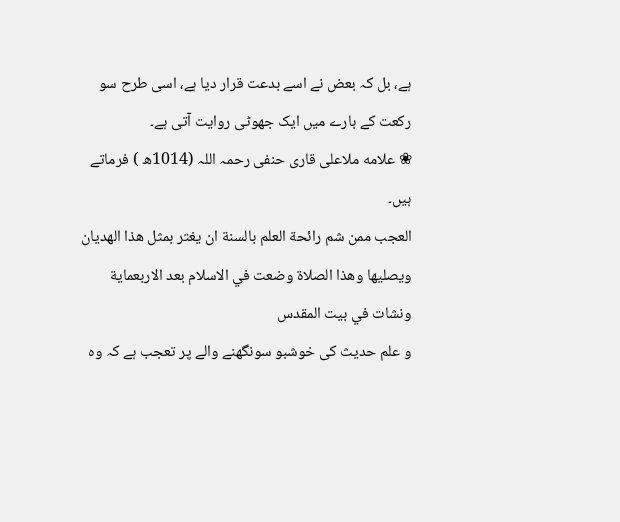ہے، بل کہ بعض نے اسے بدعت قرار دیا ہے، اسی طرح سو رکعت کے بارے میں ایک جھوٹی روایت آتی ہے۔
❀ علامه ملاعلی قاری حنفی رحمہ اللہ (1014ھ ) فرماتے ہیں۔
العجب ممن شم رائحة العلم بالسنة ان يغتر بمثل هذا الهديان ويصليها وهذا الصلاة وضعت في الاسلام بعد الاربعماية ونشات في بيت المقدس
و علم حدیث کی خوشبو سونگھنے والے پر تعجب ہے کہ وہ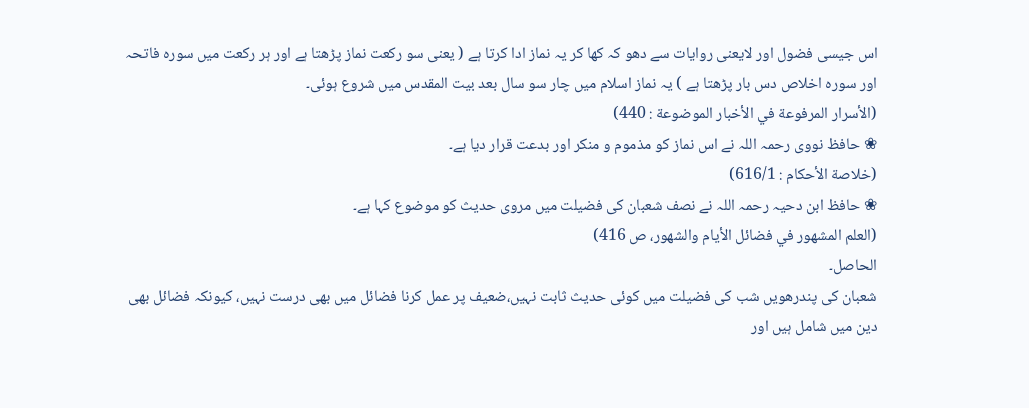اس جیسی فضول اور لایعنی روایات سے دھو کہ کھا کر یہ نماز ادا کرتا ہے ( یعنی سو رکعت نماز پڑھتا ہے اور ہر رکعت میں سورہ فاتحہ اور سورہ اخلاص دس بار پڑھتا ہے ) یہ نماز اسلام میں چار سو سال بعد بیت المقدس میں شروع ہوئی۔
(الأسرار المرفوعة في الأخبار الموضوعة : 440)
❀ حافظ نووی رحمہ اللہ نے اس نماز کو مذموم و منکر اور بدعت قرار دیا ہے۔
(خلاصة الأحكام : 616/1)
❀ حافظ ابن دحیہ رحمہ اللہ نے نصف شعبان کی فضیلت میں مروی حدیث کو موضوع کہا ہے۔
(العلم المشهور في فضائل الأيام والشهور، ص 416)
الحاصل۔
شعبان کی پندرھویں شب کی فضیلت میں کوئی حدیث ثابت نہیں،ضعیف پر عمل کرنا فضائل میں بھی درست نہیں، کیونکہ فضائل بھی دین میں شامل ہیں اور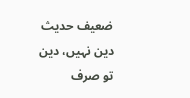ضعیف حدیث دین نہیں، دین تو صرف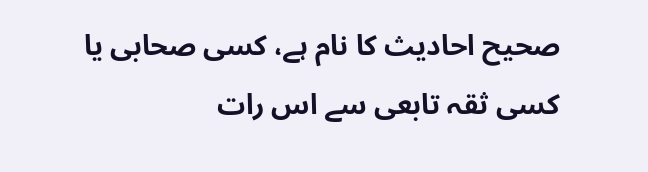صحیح احادیث کا نام ہے، کسی صحابی یا کسی ثقہ تابعی سے اس رات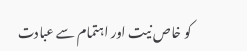کو خاص نیت اور اہتمام سے عبادت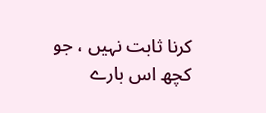کرنا ثابت نہیں ، جو کچھ اس بارے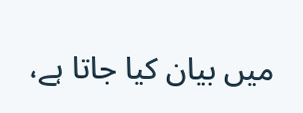میں بیان کیا جاتا ہے،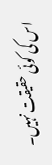اس کی کوئی حقیقت نہیں۔